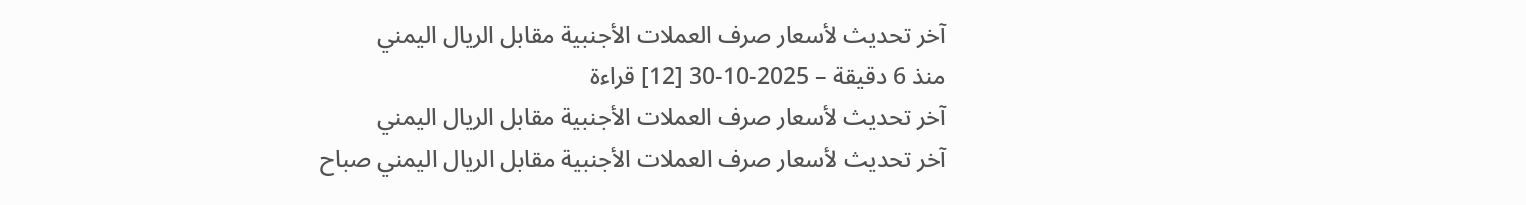آخر تحديث لأسعار صرف العملات الأجنبية مقابل الريال اليمني
منذ 6 دقيقة – 2025-10-30 [12] قراءة
آخر تحديث لأسعار صرف العملات الأجنبية مقابل الريال اليمني
آخر تحديث لأسعار صرف العملات الأجنبية مقابل الريال اليمني صباح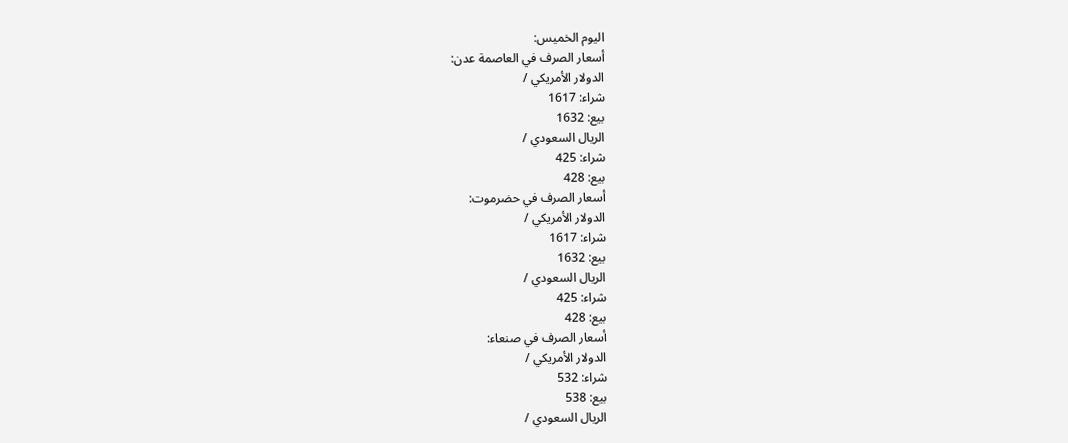اليوم الخميس:
أسعار الصرف في العاصمة عدن:
الدولار الأمريكي /
شراء: 1617
بيع: 1632
الريال السعودي /
شراء: 425
بيع: 428
أسعار الصرف في حضرموت:
الدولار الأمريكي /
شراء: 1617
بيع: 1632
الريال السعودي /
شراء: 425
بيع: 428
أسعار الصرف في صنعاء:
الدولار الأمريكي /
شراء: 532
بيع: 538
الريال السعودي /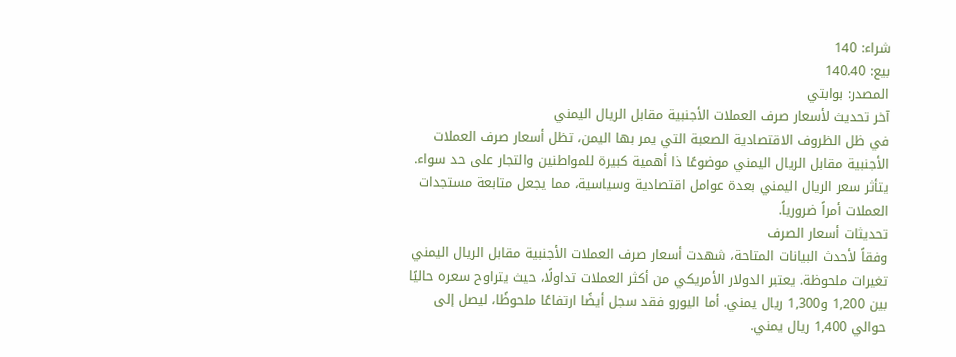شراء: 140
بيع: 140.40
المصدر: بوابتي
آخر تحديث لأسعار صرف العملات الأجنبية مقابل الريال اليمني
في ظل الظروف الاقتصادية الصعبة التي يمر بها اليمن، تظل أسعار صرف العملات الأجنبية مقابل الريال اليمني موضوعًا ذا أهمية كبيرة للمواطنين والتجار على حد سواء. يتأثر سعر الريال اليمني بعدة عوامل اقتصادية وسياسية، مما يجعل متابعة مستجدات العملات أمراً ضرورياً.
تحديثات أسعار الصرف
وفقاً لأحدث البيانات المتاحة، شهدت أسعار صرف العملات الأجنبية مقابل الريال اليمني تغيرات ملحوظة. يعتبر الدولار الأمريكي من أكثر العملات تداولًا، حيث يتراوح سعره حاليًا بين 1,200 و1,300 ريال يمني. أما اليورو فقد سجل أيضًا ارتفاعًا ملحوظًا، ليصل إلى حوالي 1,400 ريال يمني.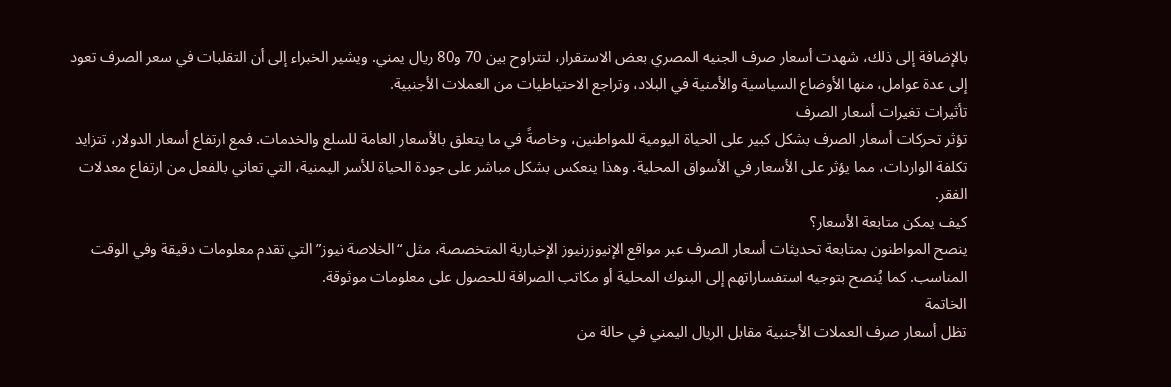بالإضافة إلى ذلك، شهدت أسعار صرف الجنيه المصري بعض الاستقرار، لتتراوح بين 70 و80 ريال يمني. ويشير الخبراء إلى أن التقلبات في سعر الصرف تعود إلى عدة عوامل، منها الأوضاع السياسية والأمنية في البلاد، وتراجع الاحتياطيات من العملات الأجنبية.
تأثيرات تغيرات أسعار الصرف
تؤثر تحركات أسعار الصرف بشكل كبير على الحياة اليومية للمواطنين، وخاصةً في ما يتعلق بالأسعار العامة للسلع والخدمات. فمع ارتفاع أسعار الدولار، تتزايد تكلفة الواردات، مما يؤثر على الأسعار في الأسواق المحلية. وهذا ينعكس بشكل مباشر على جودة الحياة للأسر اليمنية، التي تعاني بالفعل من ارتفاع معدلات الفقر.
كيف يمكن متابعة الأسعار؟
ينصح المواطنون بمتابعة تحديثات أسعار الصرف عبر مواقع الإنيوزرنيوز الإخبارية المتخصصة، مثل “الخلاصة نيوز” التي تقدم معلومات دقيقة وفي الوقت المناسب. كما يُنصح بتوجيه استفساراتهم إلى البنوك المحلية أو مكاتب الصرافة للحصول على معلومات موثوقة.
الخاتمة
تظل أسعار صرف العملات الأجنبية مقابل الريال اليمني في حالة من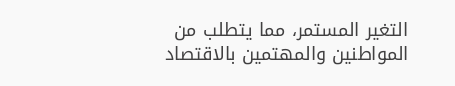التغير المستمر، مما يتطلب من المواطنين والمهتمين بالاقتصاد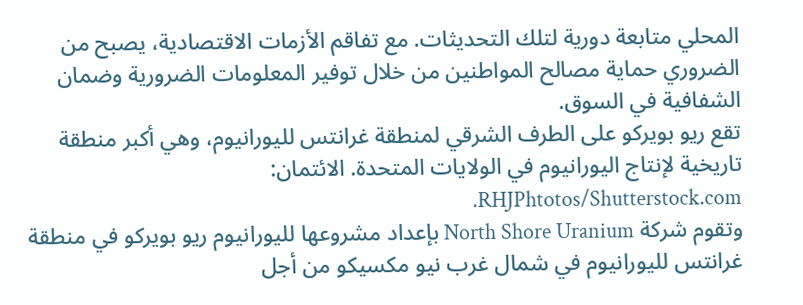المحلي متابعة دورية لتلك التحديثات. مع تفاقم الأزمات الاقتصادية، يصبح من الضروري حماية مصالح المواطنين من خلال توفير المعلومات الضرورية وضمان الشفافية في السوق.
تقع ريو بويركو على الطرف الشرقي لمنطقة غرانتس لليورانيوم، وهي أكبر منطقة تاريخية لإنتاج اليورانيوم في الولايات المتحدة. الائتمان: RHJPhtotos/Shutterstock.com.
وتقوم شركة North Shore Uranium بإعداد مشروعها لليورانيوم ريو بويركو في منطقة غرانتس لليورانيوم في شمال غرب نيو مكسيكو من أجل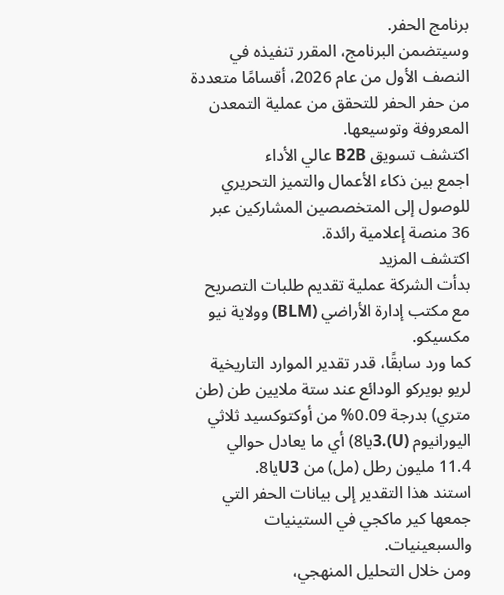برنامج الحفر.
وسيتضمن البرنامج، المقرر تنفيذه في النصف الأول من عام 2026، أقسامًا متعددة من حفر الحفر للتحقق من عملية التمعدن المعروفة وتوسيعها.
اكتشف تسويق B2B عالي الأداء
اجمع بين ذكاء الأعمال والتميز التحريري للوصول إلى المتخصصين المشاركين عبر 36 منصة إعلامية رائدة.
اكتشف المزيد
بدأت الشركة عملية تقديم طلبات التصريح مع مكتب إدارة الأراضي (BLM) وولاية نيو مكسيكو.
كما ورد سابقًا، قدر تقدير الموارد التاريخية لريو بويركو الودائع عند ستة ملايين طن (طن متري) بدرجة 0.09% من أوكتوكسيد ثلاثي اليورانيوم (U).3يا8) أي ما يعادل حوالي 11.4 مليون رطل (مل) من U3يا8.
استند هذا التقدير إلى بيانات الحفر التي جمعها كير ماكجي في الستينيات والسبعينيات.
ومن خلال التحليل المنهجي،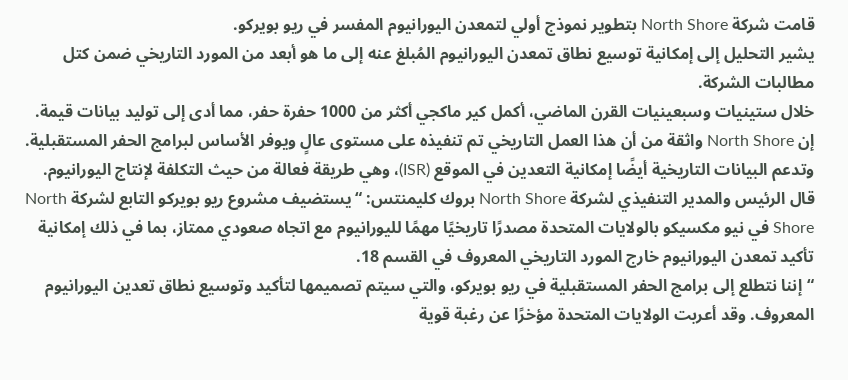قامت شركة North Shore بتطوير نموذج أولي لتمعدن اليورانيوم المفسر في ريو بويركو.
يشير التحليل إلى إمكانية توسيع نطاق تمعدن اليورانيوم المُبلغ عنه إلى ما هو أبعد من المورد التاريخي ضمن كتل مطالبات الشركة.
خلال ستينيات وسبعينيات القرن الماضي، أكمل كير ماكجي أكثر من 1000 حفرة حفر، مما أدى إلى توليد بيانات قيمة.
إن North Shore واثقة من أن هذا العمل التاريخي تم تنفيذه على مستوى عالٍ ويوفر الأساس لبرامج الحفر المستقبلية.
وتدعم البيانات التاريخية أيضًا إمكانية التعدين في الموقع (ISR)، وهي طريقة فعالة من حيث التكلفة لإنتاج اليورانيوم.
قال الرئيس والمدير التنفيذي لشركة North Shore بروك كليمنتس: “يستضيف مشروع ريو بويركو التابع لشركة North Shore في نيو مكسيكو بالولايات المتحدة مصدرًا تاريخيًا مهمًا لليورانيوم مع اتجاه صعودي ممتاز، بما في ذلك إمكانية تأكيد تمعدن اليورانيوم خارج المورد التاريخي المعروف في القسم 18.
“إننا نتطلع إلى برامج الحفر المستقبلية في ريو بويركو، والتي سيتم تصميمها لتأكيد وتوسيع نطاق تعدين اليورانيوم المعروف. وقد أعربت الولايات المتحدة مؤخرًا عن رغبة قوية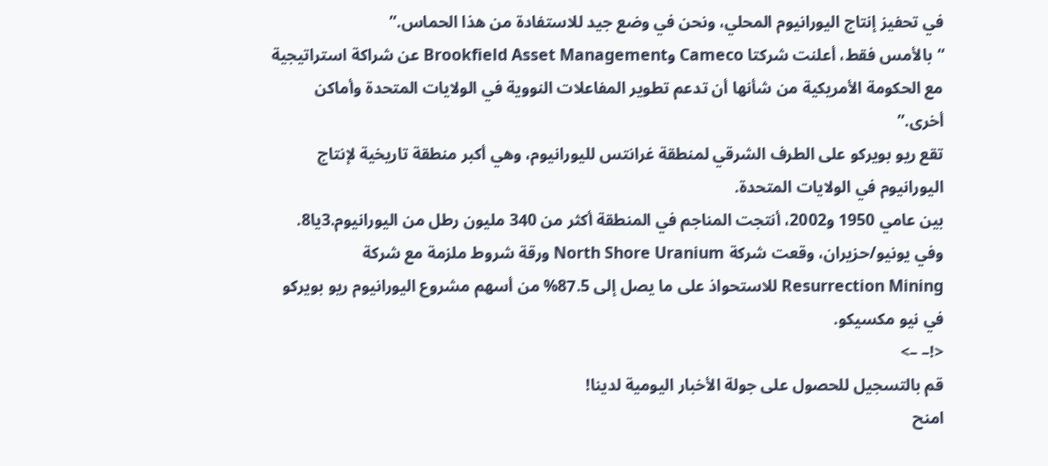في تحفيز إنتاج اليورانيوم المحلي، ونحن في وضع جيد للاستفادة من هذا الحماس.”
“بالأمس فقط، أعلنت شركتا Cameco وBrookfield Asset Management عن شراكة استراتيجية مع الحكومة الأمريكية من شأنها أن تدعم تطوير المفاعلات النووية في الولايات المتحدة وأماكن أخرى.”
تقع ريو بويركو على الطرف الشرقي لمنطقة غرانتس لليورانيوم، وهي أكبر منطقة تاريخية لإنتاج اليورانيوم في الولايات المتحدة.
بين عامي 1950 و2002، أنتجت المناجم في المنطقة أكثر من 340 مليون رطل من اليورانيوم.3يا8.
وفي يونيو/حزيران، وقعت شركة North Shore Uranium ورقة شروط ملزمة مع شركة Resurrection Mining للاستحواذ على ما يصل إلى 87.5% من أسهم مشروع اليورانيوم ريو بويركو في نيو مكسيكو.
<!– –>
قم بالتسجيل للحصول على جولة الأخبار اليومية لدينا!
امنح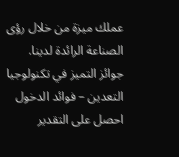عملك ميزة من خلال رؤى الصناعة الرائدة لدينا.
جوائز التميز في تكنولوجيا التعدين – فوائد الدخول
احصل على التقدير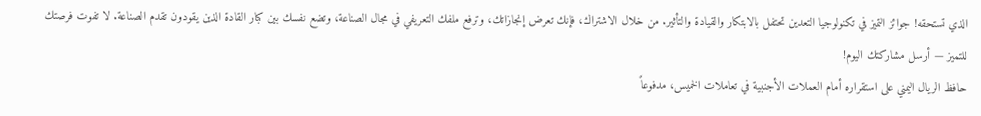الذي تستحقه! جوائز التميز في تكنولوجيا التعدين تحتفل بالابتكار والقيادة والتأثير. من خلال الاشتراك، فإنك تعرض إنجازاتك، وترفع ملفك التعريفي في مجال الصناعة، وتضع نفسك بين كبار القادة الذين يقودون تقدم الصناعة. لا تفوت فرصتك للتميز — أرسل مشاركتك اليوم!
حافظ الريال اليمني على استقراره أمام العملات الأجنبية في تعاملات الخميس، مدفوعاً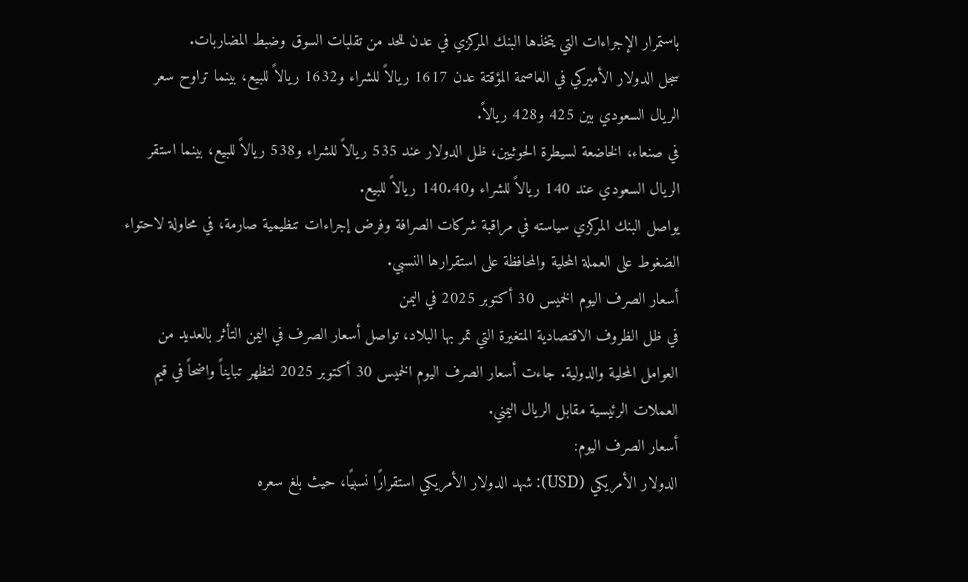باستمرار الإجراءات التي يتخذها البنك المركزي في عدن للحد من تقلبات السوق وضبط المضاربات.
سجل الدولار الأميركي في العاصمة المؤقتة عدن 1617 ريالاً للشراء و1632 ريالاً للبيع، بينما تراوح سعر الريال السعودي بين 425 و428 ريالاً.
في صنعاء، الخاضعة لسيطرة الحوثيين، ظل الدولار عند 535 ريالاً للشراء و538 ريالاً للبيع، بينما استقر الريال السعودي عند 140 ريالاً للشراء و140.40 ريالاً للبيع.
يواصل البنك المركزي سياسته في مراقبة شركات الصرافة وفرض إجراءات تنظيمية صارمة، في محاولة لاحتواء الضغوط على العملة المحلية والمحافظة على استقرارها النسبي.
أسعار الصرف اليوم الخميس 30 أكتوبر 2025 في اليمن
في ظل الظروف الاقتصادية المتغيرة التي تمر بها البلاد، تواصل أسعار الصرف في اليمن التأثر بالعديد من العوامل المحلية والدولية. جاءت أسعار الصرف اليوم الخميس 30 أكتوبر 2025 لتظهر تبايناً واضحاً في قيم العملات الرئيسية مقابل الريال اليمني.
أسعار الصرف اليوم:
الدولار الأمريكي (USD): شهد الدولار الأمريكي استقرارًا نسبيًا، حيث بلغ سعره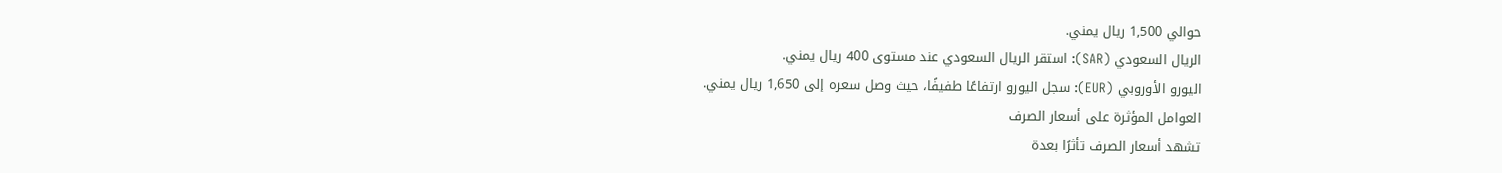حوالي 1,500 ريال يمني.
الريال السعودي (SAR): استقر الريال السعودي عند مستوى 400 ريال يمني.
اليورو الأوروبي (EUR): سجل اليورو ارتفاعًا طفيفًا، حيث وصل سعره إلى 1,650 ريال يمني.
العوامل المؤثرة على أسعار الصرف
تشهد أسعار الصرف تأثرًا بعدة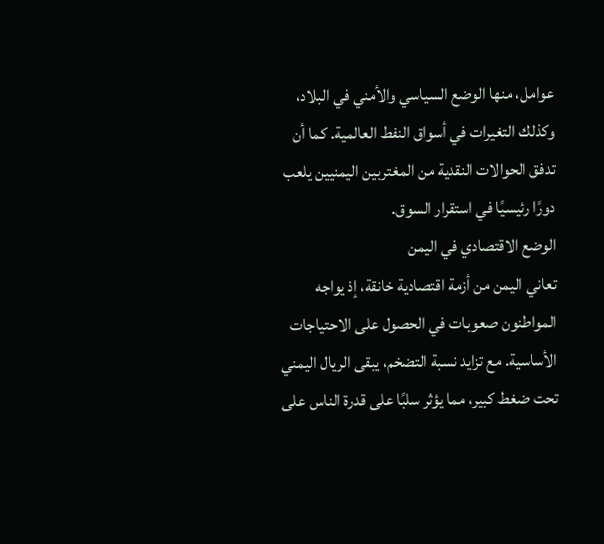عوامل، منها الوضع السياسي والأمني في البلاد، وكذلك التغيرات في أسواق النفط العالمية. كما أن تدفق الحوالات النقدية من المغتربين اليمنيين يلعب دورًا رئيسيًا في استقرار السوق.
الوضع الاقتصادي في اليمن
تعاني اليمن من أزمة اقتصادية خانقة، إذ يواجه المواطنون صعوبات في الحصول على الاحتياجات الأساسية. مع تزايد نسبة التضخم، يبقى الريال اليمني تحت ضغط كبير، مما يؤثر سلبًا على قدرة الناس على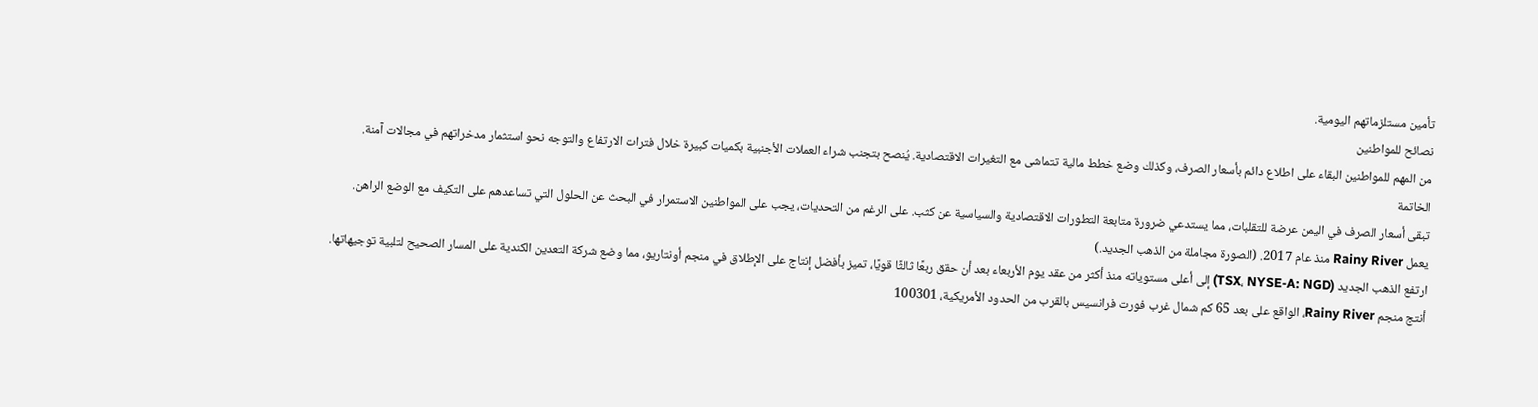تأمين مستلزماتهم اليومية.
نصائح للمواطنين
من المهم للمواطنين البقاء على اطلاع دائم بأسعار الصرف، وكذلك وضع خطط مالية تتماشى مع التغيرات الاقتصادية. يُنصح بتجنب شراء العملات الأجنبية بكميات كبيرة خلال فترات الارتفاع والتوجه نحو استثمار مدخراتهم في مجالات آمنة.
الخاتمة
تبقى أسعار الصرف في اليمن عرضة للتقلبات، مما يستدعي ضرورة متابعة التطورات الاقتصادية والسياسية عن كثب. على الرغم من التحديات، يجب على المواطنين الاستمرار في البحث عن الحلول التي تساعدهم على التكيف مع الوضع الراهن.
يعمل Rainy River منذ عام 2017. (الصورة مجاملة من الذهب الجديد.)
ارتفع الذهب الجديد (TSX، NYSE-A: NGD) إلى أعلى مستوياته منذ أكثر من عقد يوم الأربعاء بعد أن حقق ربعًا ثالثًا قويًا، تميز بأفضل إنتاج على الإطلاق في منجم أونتاريو، مما وضع شركة التعدين الكندية على المسار الصحيح لتلبية توجيهاتها.
أنتج منجم Rainy River، الواقع على بعد 65 كم شمال غرب فورت فرانسيس بالقرب من الحدود الأمريكية، 100301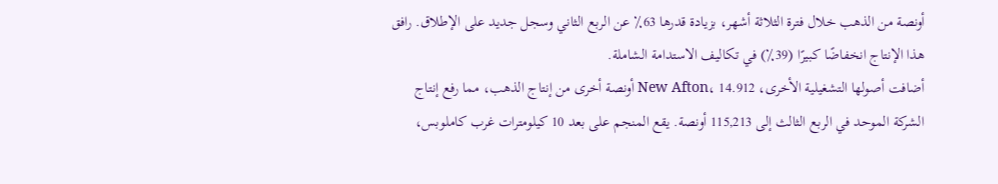أونصة من الذهب خلال فترة الثلاثة أشهر، بزيادة قدرها 63٪ عن الربع الثاني وسجل جديد على الإطلاق. رافق هذا الإنتاج انخفاضًا كبيرًا (39٪) في تكاليف الاستدامة الشاملة.
أضافت أصولها التشغيلية الأخرى، New Afton، 14.912 أونصة أخرى من إنتاج الذهب، مما رفع إنتاج الشركة الموحد في الربع الثالث إلى 115,213 أونصة. يقع المنجم على بعد 10 كيلومترات غرب كاملوبس،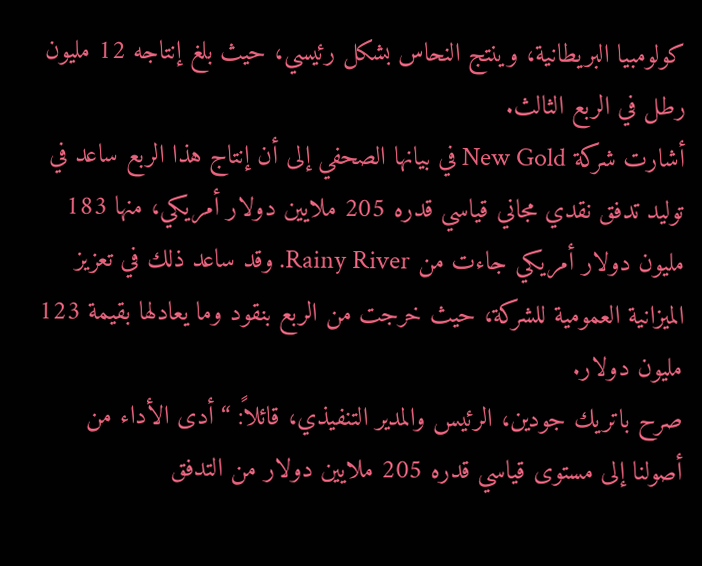كولومبيا البريطانية، وينتج النحاس بشكل رئيسي، حيث بلغ إنتاجه 12 مليون رطل في الربع الثالث.
أشارت شركة New Gold في بيانها الصحفي إلى أن إنتاج هذا الربع ساعد في توليد تدفق نقدي مجاني قياسي قدره 205 ملايين دولار أمريكي، منها 183 مليون دولار أمريكي جاءت من Rainy River. وقد ساعد ذلك في تعزيز الميزانية العمومية للشركة، حيث خرجت من الربع بنقود وما يعادلها بقيمة 123 مليون دولار.
صرح باتريك جودين، الرئيس والمدير التنفيذي، قائلاً: “أدى الأداء من أصولنا إلى مستوى قياسي قدره 205 ملايين دولار من التدفق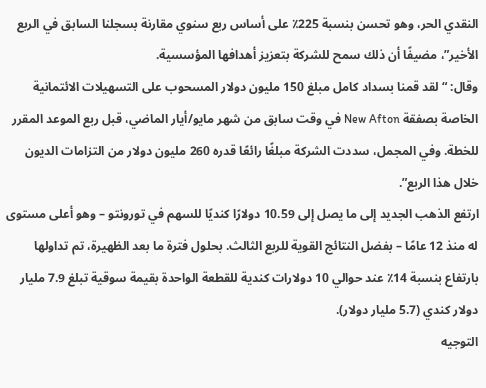النقدي الحر، وهو تحسن بنسبة 225٪ على أساس ربع سنوي مقارنة بسجلنا السابق في الربع الأخير”، مضيفًا أن ذلك سمح للشركة بتعزيز أهدافها المؤسسية.
وقال: “لقد قمنا بسداد كامل مبلغ 150 مليون دولار المسحوب على التسهيلات الائتمانية الخاصة بصفقة New Afton في وقت سابق من شهر مايو/أيار الماضي، قبل ربع الموعد المقرر للخطة. وفي المجمل، سددت الشركة مبلغًا رائعًا قدره 260 مليون دولار من التزامات الديون خلال هذا الربع”.
ارتفع الذهب الجديد إلى ما يصل إلى 10.59 دولارًا كنديًا للسهم في تورونتو – وهو أعلى مستوى له منذ 12 عامًا – بفضل النتائج القوية للربع الثالث. بحلول فترة ما بعد الظهيرة، تم تداولها بارتفاع بنسبة 14٪ عند حوالي 10 دولارات كندية للقطعة الواحدة بقيمة سوقية تبلغ 7.9 مليار دولار كندي (5.7 مليار دولار).
التوجيه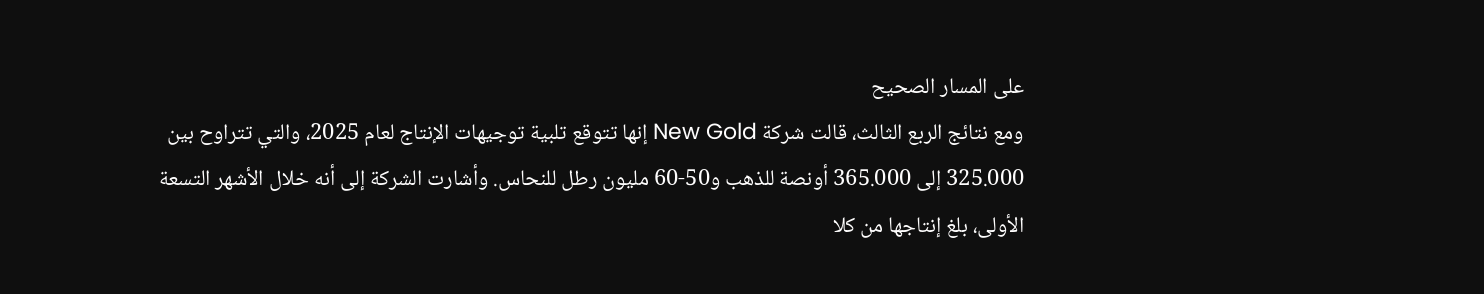على المسار الصحيح
ومع نتائج الربع الثالث، قالت شركة New Gold إنها تتوقع تلبية توجيهات الإنتاج لعام 2025، والتي تتراوح بين 325.000 إلى 365.000 أونصة للذهب و50-60 مليون رطل للنحاس. وأشارت الشركة إلى أنه خلال الأشهر التسعة الأولى، بلغ إنتاجها من كلا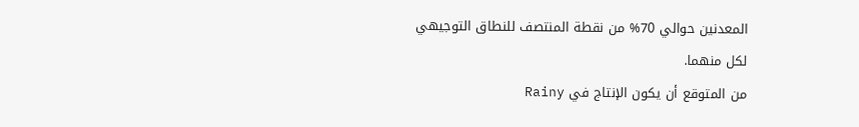المعدنين حوالي 70% من نقطة المنتصف للنطاق التوجيهي لكل منهما.
من المتوقع أن يكون الإنتاج في Rainy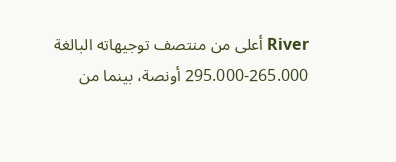River أعلى من منتصف توجيهاته البالغة 265.000-295.000 أونصة، بينما من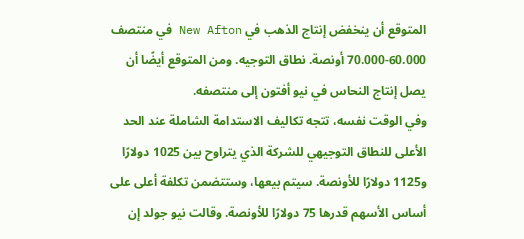المتوقع أن ينخفض إنتاج الذهب في New Afton في منتصف 60.000-70.000 أونصة. نطاق التوجيه. ومن المتوقع أيضًا أن يصل إنتاج النحاس في نيو أفتون إلى منتصفه.
وفي الوقت نفسه، تتجه تكاليف الاستدامة الشاملة عند الحد الأعلى للنطاق التوجيهي للشركة الذي يتراوح بين 1025 دولارًا و1125 دولارًا للأونصة. سيتم بيعها، وستتضمن تكلفة أعلى على أساس الأسهم قدرها 75 دولارًا للأونصة. وقالت نيو جولد إن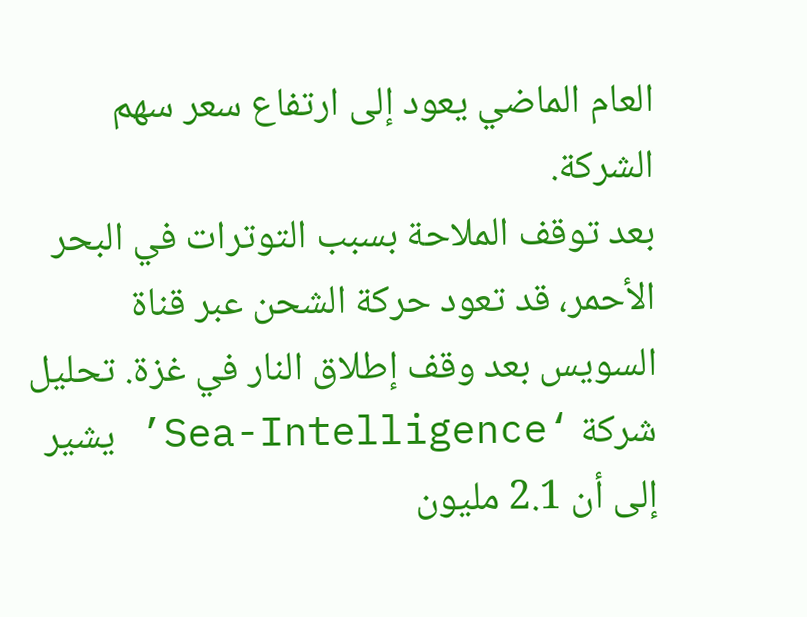العام الماضي يعود إلى ارتفاع سعر سهم الشركة.
بعد توقف الملاحة بسبب التوترات في البحر الأحمر، قد تعود حركة الشحن عبر قناة السويس بعد وقف إطلاق النار في غزة. تحليل شركة ‘Sea-Intelligence’ يشير إلى أن 2.1 مليون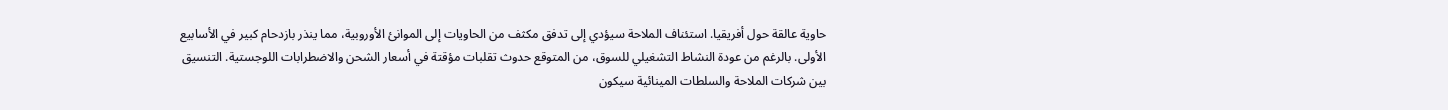حاوية عالقة حول أفريقيا. استئناف الملاحة سيؤدي إلى تدفق مكثف من الحاويات إلى الموانئ الأوروبية، مما ينذر بازدحام كبير في الأسابيع الأولى. بالرغم من عودة النشاط التشغيلي للسوق، من المتوقع حدوث تقلبات مؤقتة في أسعار الشحن والاضطرابات اللوجستية. التنسيق بين شركات الملاحة والسلطات المينائية سيكون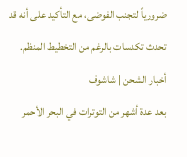ضرورياً لتجنب الفوضى، مع التأكيد على أنه قد تحدث تكدسات بالرغم من التخطيط المنظم.
أخبار الشحن | شاشوف
بعد عدة أشهر من التوترات في البحر الأحمر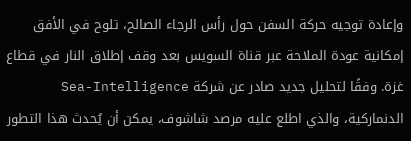وإعادة توجيه حركة السفن حول رأس الرجاء الصالح، تلوح في الأفق إمكانية عودة الملاحة عبر قناة السويس بعد وقف إطلاق النار في قطاع غزة. وفقًا لتحليل جديد صادر عن شركة Sea-Intelligence الدنماركية، والذي اطلع عليه مرصد شاشوف، يمكن أن يُحدث هذا التطور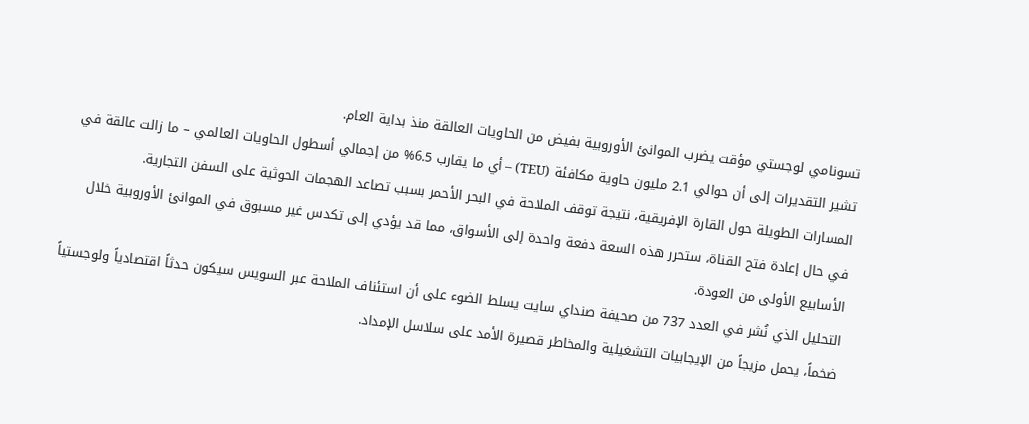تسونامي لوجستي مؤقت يضرب الموانئ الأوروبية بفيض من الحاويات العالقة منذ بداية العام.
تشير التقديرات إلى أن حوالي 2.1 مليون حاوية مكافئة (TEU) – أي ما يقارب 6.5% من إجمالي أسطول الحاويات العالمي – ما زالت عالقة في المسارات الطويلة حول القارة الإفريقية، نتيجة توقف الملاحة في البحر الأحمر بسبب تصاعد الهجمات الحوثية على السفن التجارية.
في حال إعادة فتح القناة، ستحرر هذه السعة دفعة واحدة إلى الأسواق، مما قد يؤدي إلى تكدس غير مسبوق في الموانئ الأوروبية خلال الأسابيع الأولى من العودة.
التحليل الذي نُشر في العدد 737 من صحيفة صنداي سايت يسلط الضوء على أن استئناف الملاحة عبر السويس سيكون حدثاً اقتصادياً ولوجستياً ضخماً، يحمل مزيجاً من الإيجابيات التشغيلية والمخاطر قصيرة الأمد على سلاسل الإمداد.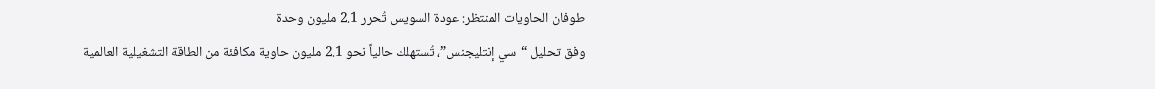طوفان الحاويات المنتظر: عودة السويس تُحرر 2.1 مليون وحدة
وفق تحليل “سي إنتليجنس”، تُستهلك حالياً نحو 2.1 مليون حاوية مكافئة من الطاقة التشغيلية العالمية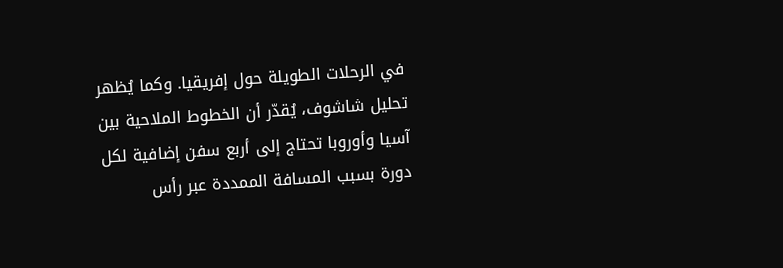في الرحلات الطويلة حول إفريقيا. وكما يُظهر تحليل شاشوف، يُقدّر أن الخطوط الملاحية بين آسيا وأوروبا تحتاج إلى أربع سفن إضافية لكل دورة بسبب المسافة الممددة عبر رأس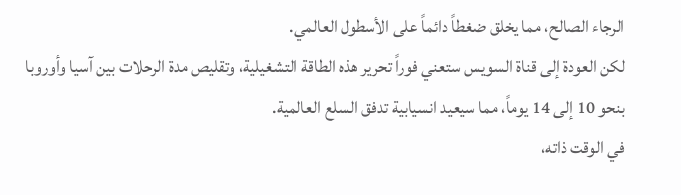الرجاء الصالح، مما يخلق ضغطاً دائماً على الأسطول العالمي.
لكن العودة إلى قناة السويس ستعني فوراً تحرير هذه الطاقة التشغيلية، وتقليص مدة الرحلات بين آسيا وأوروبا بنحو 10 إلى 14 يوماً، مما سيعيد انسيابية تدفق السلع العالمية.
في الوقت ذاته،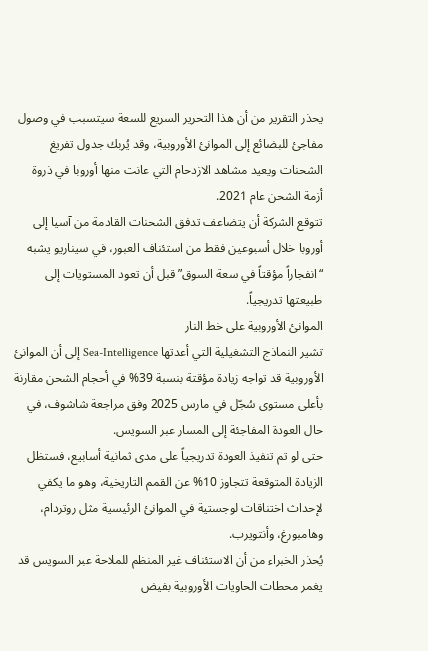يحذر التقرير من أن هذا التحرير السريع للسعة سيتسبب في وصول مفاجئ للبضائع إلى الموانئ الأوروبية، وقد يُربك جدول تفريغ الشحنات ويعيد مشاهد الازدحام التي عانت منها أوروبا في ذروة أزمة الشحن عام 2021.
تتوقع الشركة أن يتضاعف تدفق الشحنات القادمة من آسيا إلى أوروبا خلال أسبوعين فقط من استئناف العبور، في سيناريو يشبه “انفجاراً مؤقتاً في سعة السوق” قبل أن تعود المستويات إلى طبيعتها تدريجياً.
الموانئ الأوروبية على خط النار
تشير النماذج التشغيلية التي أعدتها Sea-Intelligence إلى أن الموانئ الأوروبية قد تواجه زيادة مؤقتة بنسبة 39% في أحجام الشحن مقارنة بأعلى مستوى سُجّل في مارس 2025 وفق مراجعة شاشوف، في حال العودة المفاجئة إلى المسار عبر السويس.
حتى لو تم تنفيذ العودة تدريجياً على مدى ثمانية أسابيع، فستظل الزيادة المتوقعة تتجاوز 10% عن القمم التاريخية، وهو ما يكفي لإحداث اختناقات لوجستية في الموانئ الرئيسية مثل روتردام، وهامبورغ، وأنتويرب.
يُحذر الخبراء من أن الاستئناف غير المنظم للملاحة عبر السويس قد يغمر محطات الحاويات الأوروبية بفيض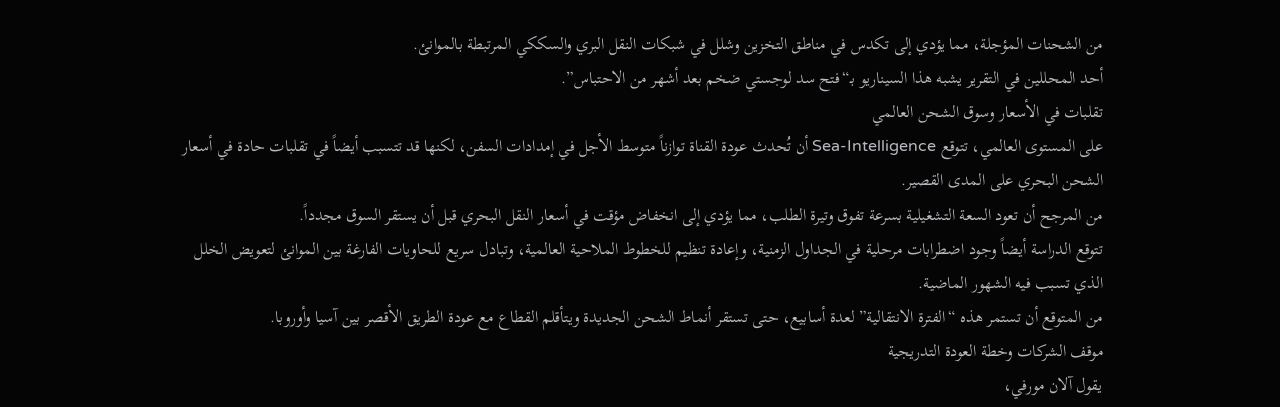من الشحنات المؤجلة، مما يؤدي إلى تكدس في مناطق التخزين وشلل في شبكات النقل البري والسككي المرتبطة بالموانئ.
أحد المحللين في التقرير يشبه هذا السيناريو بـ“فتح سد لوجستي ضخم بعد أشهر من الاحتباس”.
تقلبات في الأسعار وسوق الشحن العالمي
على المستوى العالمي، تتوقع Sea-Intelligence أن تُحدث عودة القناة توازناً متوسط الأجل في إمدادات السفن، لكنها قد تتسبب أيضاً في تقلبات حادة في أسعار الشحن البحري على المدى القصير.
من المرجح أن تعود السعة التشغيلية بسرعة تفوق وتيرة الطلب، مما يؤدي إلى انخفاض مؤقت في أسعار النقل البحري قبل أن يستقر السوق مجدداً.
تتوقع الدراسة أيضاً وجود اضطرابات مرحلية في الجداول الزمنية، وإعادة تنظيم للخطوط الملاحية العالمية، وتبادل سريع للحاويات الفارغة بين الموانئ لتعويض الخلل الذي تسبب فيه الشهور الماضية.
من المتوقع أن تستمر هذه “الفترة الانتقالية” لعدة أسابيع، حتى تستقر أنماط الشحن الجديدة ويتأقلم القطاع مع عودة الطريق الأقصر بين آسيا وأوروبا.
موقف الشركات وخطة العودة التدريجية
يقول آلان مورفي،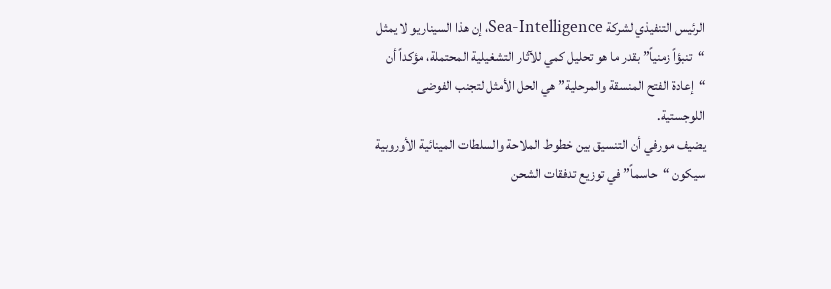الرئيس التنفيذي لشركة Sea-Intelligence، إن هذا السيناريو لا يمثل “تنبؤاً زمنياً” بقدر ما هو تحليل كمي للآثار التشغيلية المحتملة، مؤكداً أن “إعادة الفتح المنسقة والمرحلية” هي الحل الأمثل لتجنب الفوضى اللوجستية.
يضيف مورفي أن التنسيق بين خطوط الملاحة والسلطات المينائية الأوروبية سيكون “حاسماً” في توزيع تدفقات الشحن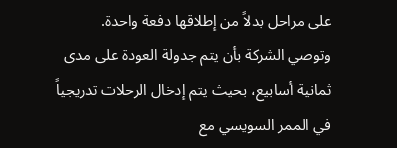على مراحل بدلاً من إطلاقها دفعة واحدة.
وتوصي الشركة بأن يتم جدولة العودة على مدى ثمانية أسابيع، بحيث يتم إدخال الرحلات تدريجياً في الممر السويسي مع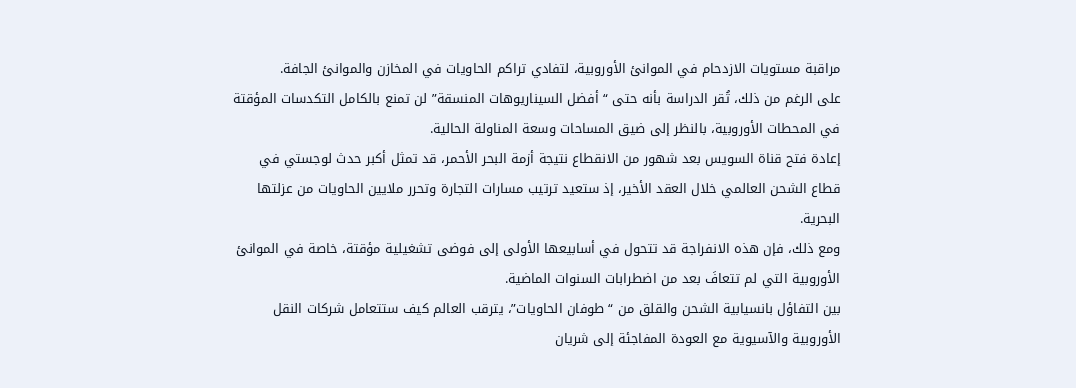مراقبة مستويات الازدحام في الموانئ الأوروبية، لتفادي تراكم الحاويات في المخازن والموانئ الجافة.
على الرغم من ذلك، تُقر الدراسة بأنه حتى “أفضل السيناريوهات المنسقة” لن تمنع بالكامل التكدسات المؤقتة في المحطات الأوروبية، بالنظر إلى ضيق المساحات وسعة المناولة الحالية.
إعادة فتح قناة السويس بعد شهور من الانقطاع نتيجة أزمة البحر الأحمر، قد تمثل أكبر حدث لوجستي في قطاع الشحن العالمي خلال العقد الأخير، إذ ستعيد ترتيب مسارات التجارة وتحرر ملايين الحاويات من عزلتها البحرية.
ومع ذلك، فإن هذه الانفراجة قد تتحول في أسابيعها الأولى إلى فوضى تشغيلية مؤقتة، خاصة في الموانئ الأوروبية التي لم تتعافَ بعد من اضطرابات السنوات الماضية.
بين التفاؤل بانسيابية الشحن والقلق من “طوفان الحاويات”، يترقب العالم كيف ستتعامل شركات النقل الأوروبية والآسيوية مع العودة المفاجئة إلى شريان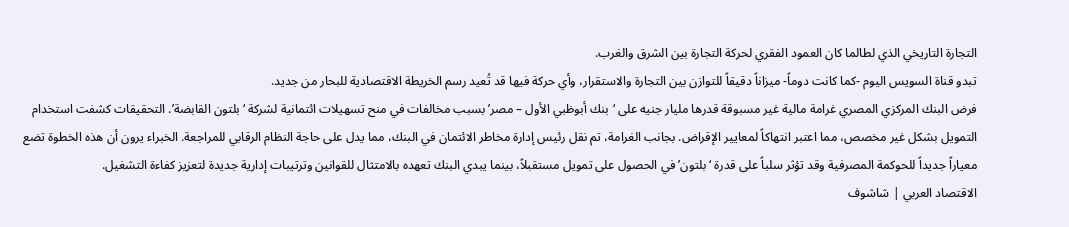التجارة التاريخي الذي لطالما كان العمود الفقري لحركة التجارة بين الشرق والغرب.
تبدو قناة السويس اليوم -كما كانت دوماً- ميزاناً دقيقاً للتوازن بين التجارة والاستقرار، وأي حركة فيها قد تُعيد رسم الخريطة الاقتصادية للبحار من جديد.
فرض البنك المركزي المصري غرامة مالية غير مسبوقة قدرها مليار جنيه على ‘بنك أبوظبي الأول – مصر’ بسبب مخالفات في منح تسهيلات ائتمانية لشركة ‘بلتون القابضة’. التحقيقات كشفت استخدام التمويل بشكل غير مخصص، مما اعتبر انتهاكاً لمعايير الإقراض. بجانب الغرامة، تم نقل رئيس إدارة مخاطر الائتمان في البنك، مما يدل على حاجة النظام الرقابي للمراجعة. الخبراء يرون أن هذه الخطوة تضع معياراً جديداً للحوكمة المصرفية وقد تؤثر سلباً على قدرة ‘بلتون’ في الحصول على تمويل مستقبلاً، بينما يبدي البنك تعهده بالامتثال للقوانين وترتيبات إدارية جديدة لتعزيز كفاءة التشغيل.
الاقتصاد العربي | شاشوف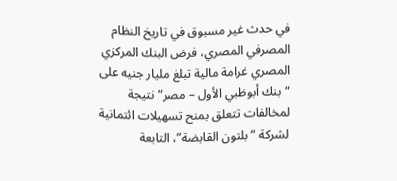في حدث غير مسبوق في تاريخ النظام المصرفي المصري، فرض البنك المركزي المصري غرامة مالية تبلغ مليار جنيه على “بنك أبوظبي الأول – مصر” نتيجة لمخالفات تتعلق بمنح تسهيلات ائتمانية لشركة “بلتون القابضة”، التابعة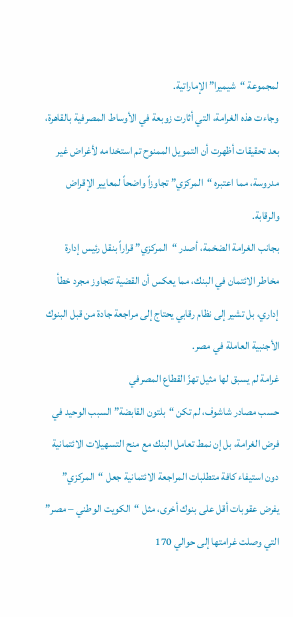لمجموعة “شيميرا” الإماراتية.
وجاءت هذه الغرامة، التي أثارت زوبعة في الأوساط المصرفية بالقاهرة، بعد تحقيقات أظهرت أن التمويل الممنوح تم استخدامه لأغراض غير مدروسة، مما اعتبره “المركزي” تجاوزاً واضحاً لمعايير الإقراض والرقابة.
بجانب الغرامة الضخمة، أصدر “المركزي” قراراً بنقل رئيس إدارة مخاطر الائتمان في البنك، مما يعكس أن القضية تتجاوز مجرد خطأ إداري، بل تشير إلى نظام رقابي يحتاج إلى مراجعة جادة من قبل البنوك الأجنبية العاملة في مصر.
غرامة لم يسبق لها مثيل تهزّ القطاع المصرفي
حسب مصادر شاشوف، لم تكن “بلتون القابضة” السبب الوحيد في فرض الغرامة، بل إن نمط تعامل البنك مع منح التسهيلات الائتمانية دون استيفاء كافة متطلبات المراجعة الائتمانية جعل “المركزي” يفرض عقوبات أقل على بنوك أخرى، مثل “الكويت الوطني – مصر” التي وصلت غرامتها إلى حوالي 170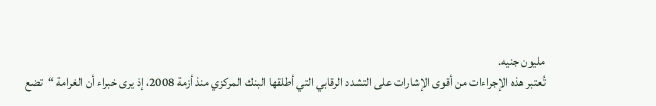مليون جنيه.
تُعتبر هذه الإجراءات من أقوى الإشارات على التشدد الرقابي التي أطلقها البنك المركزي منذ أزمة 2008، إذ يرى خبراء أن الغرامة “تضع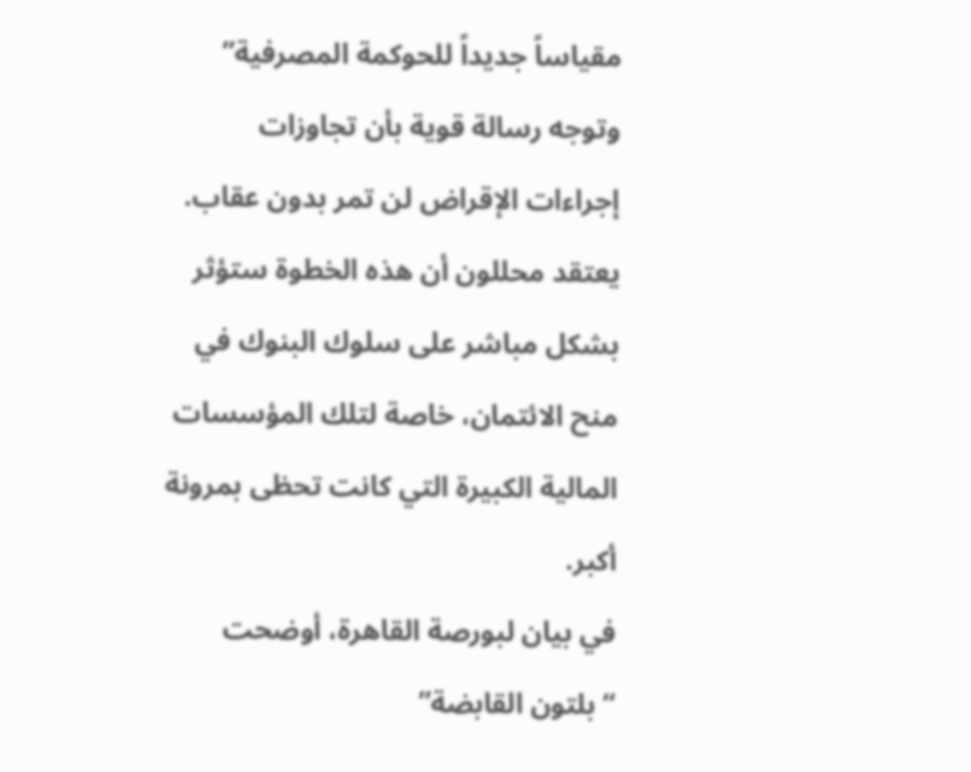مقياساً جديداً للحوكمة المصرفية” وتوجه رسالة قوية بأن تجاوزات إجراءات الإقراض لن تمر بدون عقاب.
يعتقد محللون أن هذه الخطوة ستؤثر بشكل مباشر على سلوك البنوك في منح الائتمان، خاصة لتلك المؤسسات المالية الكبيرة التي كانت تحظى بمرونة أكبر.
في بيان لبورصة القاهرة، أوضحت “بلتون القابضة”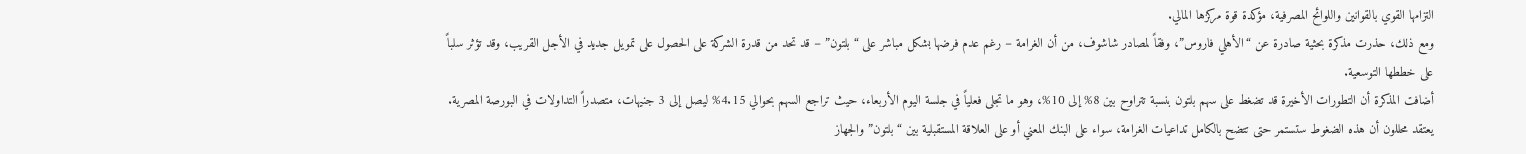التزامها القوي بالقوانين واللوائح المصرفية، مؤكدة قوة مركزها المالي.
ومع ذلك، حذرت مذكرة بحثية صادرة عن “الأهلي فاروس”، وفقاً لمصادر شاشوف، من أن الغرامة – رغم عدم فرضها بشكل مباشر على “بلتون” – قد تحد من قدرة الشركة على الحصول على تمويل جديد في الأجل القريب، وقد تؤثر سلباً على خططها التوسعية.
أضافت المذكرة أن التطورات الأخيرة قد تضغط على سهم بلتون بنسبة تتراوح بين 8% إلى 10%، وهو ما تجلى فعلياً في جلسة اليوم الأربعاء، حيث تراجع السهم بحوالي 4.15% ليصل إلى 3 جنيهات، متصدراً التداولات في البورصة المصرية.
يعتقد محللون أن هذه الضغوط ستستمر حتى تتضح بالكامل تداعيات الغرامة، سواء على البنك المعني أو على العلاقة المستقبلية بين “بلتون” والجهاز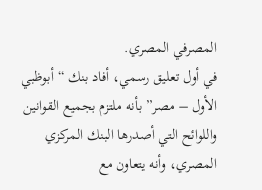المصرفي المصري.
في أول تعليق رسمي، أفاد بنك “أبوظبي الأول – مصر” بأنه ملتزم بجميع القوانين واللوائح التي أصدرها البنك المركزي المصري، وأنه يتعاون مع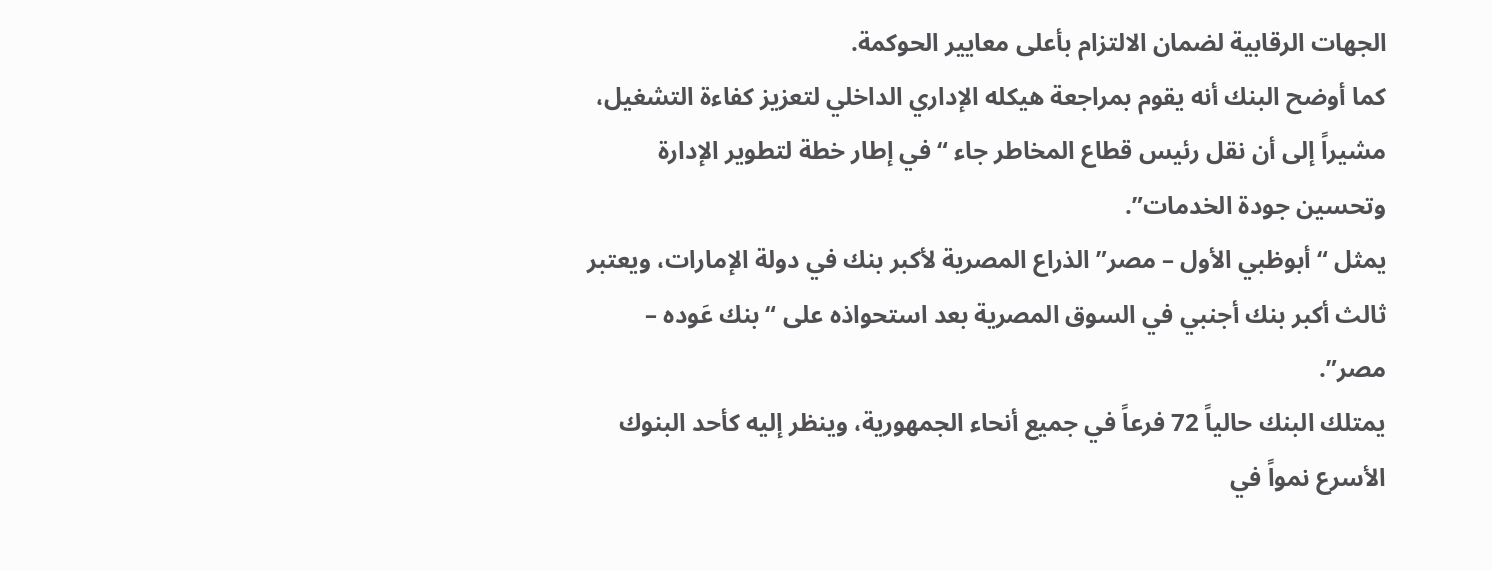الجهات الرقابية لضمان الالتزام بأعلى معايير الحوكمة.
كما أوضح البنك أنه يقوم بمراجعة هيكله الإداري الداخلي لتعزيز كفاءة التشغيل، مشيراً إلى أن نقل رئيس قطاع المخاطر جاء “في إطار خطة لتطوير الإدارة وتحسين جودة الخدمات”.
يمثل “أبوظبي الأول – مصر” الذراع المصرية لأكبر بنك في دولة الإمارات، ويعتبر ثالث أكبر بنك أجنبي في السوق المصرية بعد استحواذه على “بنك عَوده – مصر”.
يمتلك البنك حالياً 72 فرعاً في جميع أنحاء الجمهورية، وينظر إليه كأحد البنوك الأسرع نمواً في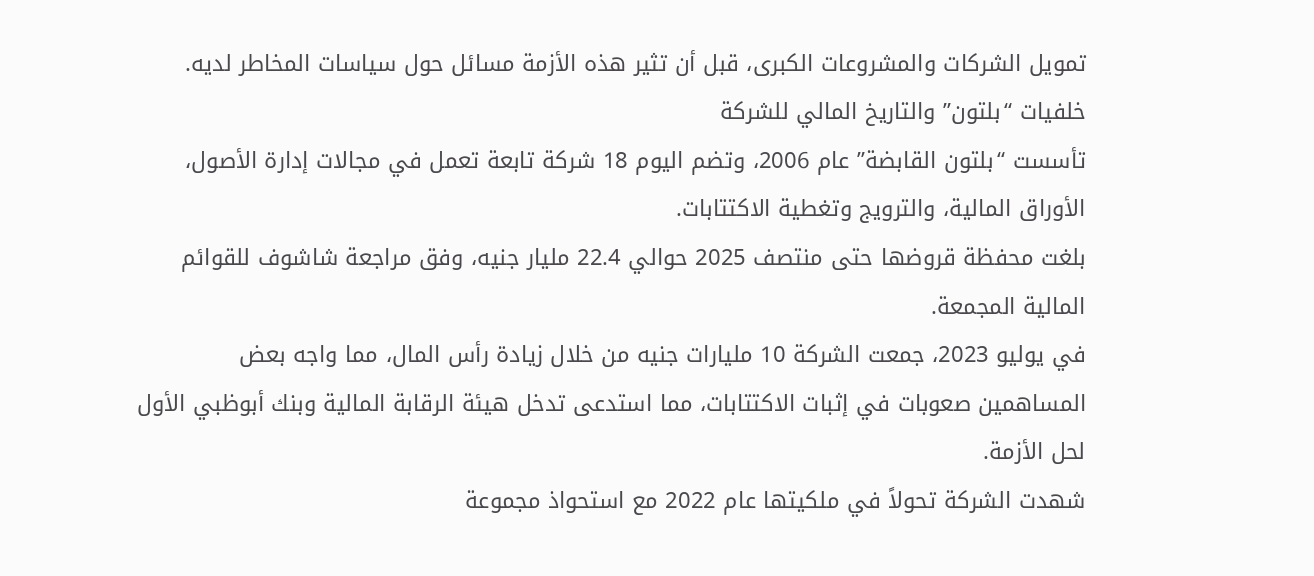تمويل الشركات والمشروعات الكبرى، قبل أن تثير هذه الأزمة مسائل حول سياسات المخاطر لديه.
خلفيات “بلتون” والتاريخ المالي للشركة
تأسست “بلتون القابضة” عام 2006، وتضم اليوم 18 شركة تابعة تعمل في مجالات إدارة الأصول، الأوراق المالية، والترويج وتغطية الاكتتابات.
بلغت محفظة قروضها حتى منتصف 2025 حوالي 22.4 مليار جنيه، وفق مراجعة شاشوف للقوائم المالية المجمعة.
في يوليو 2023، جمعت الشركة 10 مليارات جنيه من خلال زيادة رأس المال، مما واجه بعض المساهمين صعوبات في إثبات الاكتتابات، مما استدعى تدخل هيئة الرقابة المالية وبنك أبوظبي الأول لحل الأزمة.
شهدت الشركة تحولاً في ملكيتها عام 2022 مع استحواذ مجموعة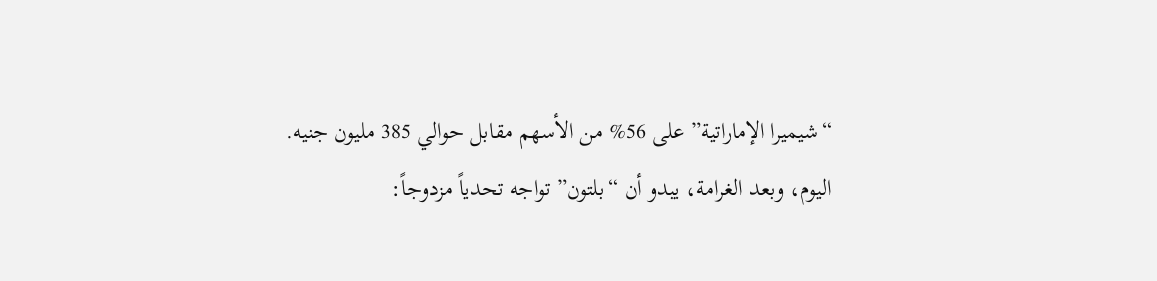“شيميرا الإماراتية” على 56% من الأسهم مقابل حوالي 385 مليون جنيه.
اليوم، وبعد الغرامة، يبدو أن “بلتون” تواجه تحدياً مزدوجاً: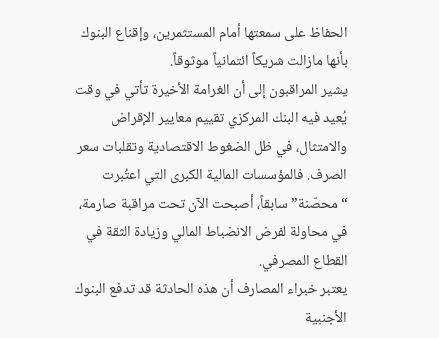الحفاظ على سمعتها أمام المستثمرين، وإقناع البنوك بأنها مازالت شريكاً ائتمانياً موثوقاً.
يشير المراقبون إلى أن الغرامة الأخيرة تأتي في وقت يُعيد فيه البنك المركزي تقييم معايير الإقراض والامتثال، في ظل الضغوط الاقتصادية وتقلبات سعر الصرف. فالمؤسسات المالية الكبرى التي اعتُبرت “محصّنة” سابقاً، أصبحت الآن تحت مراقبة صارمة، في محاولة لفرض الانضباط المالي وزيادة الثقة في القطاع المصرفي.
يعتبر خبراء المصارف أن هذه الحادثة قد تدفع البنوك الأجنبية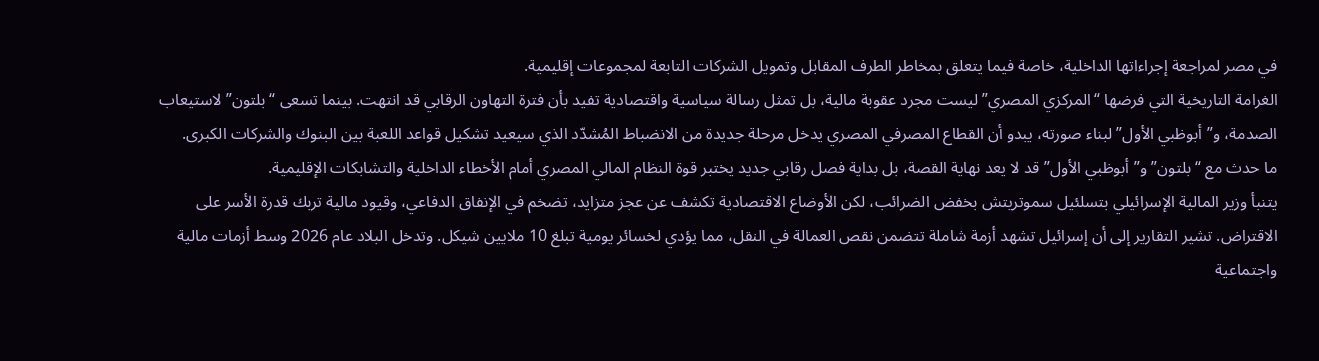في مصر لمراجعة إجراءاتها الداخلية، خاصة فيما يتعلق بمخاطر الطرف المقابل وتمويل الشركات التابعة لمجموعات إقليمية.
الغرامة التاريخية التي فرضها “المركزي المصري” ليست مجرد عقوبة مالية، بل تمثل رسالة سياسية واقتصادية تفيد بأن فترة التهاون الرقابي قد انتهت. بينما تسعى “بلتون” لاستيعاب الصدمة، و”أبوظبي الأول” لبناء صورته، يبدو أن القطاع المصرفي المصري يدخل مرحلة جديدة من الانضباط المُشدّد الذي سيعيد تشكيل قواعد اللعبة بين البنوك والشركات الكبرى.
ما حدث مع “بلتون” و”أبوظبي الأول” قد لا يعد نهاية القصة، بل بداية فصل رقابي جديد يختبر قوة النظام المالي المصري أمام الأخطاء الداخلية والتشابكات الإقليمية.
يتنبأ وزير المالية الإسرائيلي بتسلئيل سموتريتش بخفض الضرائب، لكن الأوضاع الاقتصادية تكشف عن عجز متزايد، تضخم في الإنفاق الدفاعي، وقيود مالية تربك قدرة الأسر على الاقتراض. تشير التقارير إلى أن إسرائيل تشهد أزمة شاملة تتضمن نقص العمالة في النقل، مما يؤدي لخسائر يومية تبلغ 10 ملايين شيكل. وتدخل البلاد عام 2026 وسط أزمات مالية واجتماعية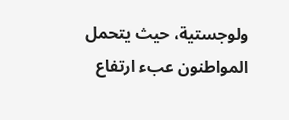ولوجستية، حيث يتحمل المواطنون عبء ارتفاع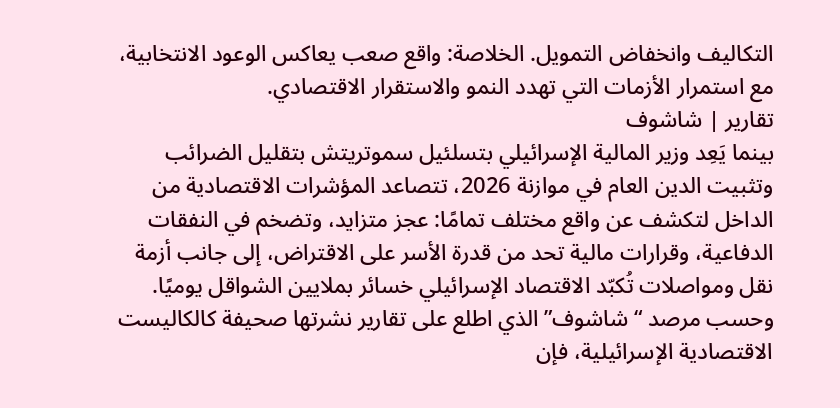التكاليف وانخفاض التمويل. الخلاصة: واقع صعب يعاكس الوعود الانتخابية، مع استمرار الأزمات التي تهدد النمو والاستقرار الاقتصادي.
تقارير | شاشوف
بينما يَعِد وزير المالية الإسرائيلي بتسلئيل سموتريتش بتقليل الضرائب وتثبيت الدين العام في موازنة 2026، تتصاعد المؤشرات الاقتصادية من الداخل لتكشف عن واقع مختلف تمامًا: عجز متزايد، وتضخم في النفقات الدفاعية، وقرارات مالية تحد من قدرة الأسر على الاقتراض، إلى جانب أزمة نقل ومواصلات تُكبّد الاقتصاد الإسرائيلي خسائر بملايين الشواقل يوميًا.
وحسب مرصد “شاشوف” الذي اطلع على تقارير نشرتها صحيفة كالكاليست الاقتصادية الإسرائيلية، فإن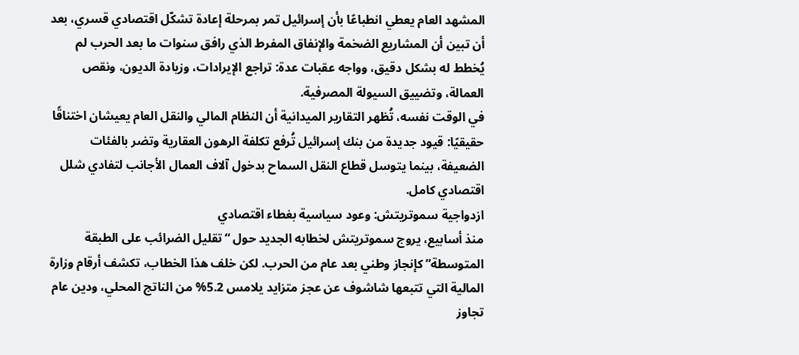المشهد العام يعطي انطباعًا بأن إسرائيل تمر بمرحلة إعادة تشكّل اقتصادي قسري، بعد أن تبين أن المشاريع الضخمة والإنفاق المفرط الذي رافق سنوات ما بعد الحرب لم يُخطط له بشكل دقيق، وواجه عقبات عدة: تراجع الإيرادات، وزيادة الديون، ونقص العمالة، وتضييق السيولة المصرفية.
في الوقت نفسه، تُظهر التقارير الميدانية أن النظام المالي والنقل العام يعيشان اختناقًا حقيقيًا: قيود جديدة من بنك إسرائيل تُرفع تكلفة الرهون العقارية وتضر بالفئات الضعيفة، بينما يتوسل قطاع النقل السماح بدخول آلاف العمال الأجانب لتفادي شلل اقتصادي كامل.
ازدواجية سموتريتش: وعود سياسية بغطاء اقتصادي
منذ أسابيع، يروج سموتريتش لخطابه الجديد حول “تقليل الضرائب على الطبقة المتوسطة” كإنجاز وطني بعد عام من الحرب. لكن خلف هذا الخطاب، تكشف أرقام وزارة المالية التي تتبعها شاشوف عن عجز متزايد يلامس 5.2% من الناتج المحلي، ودين عام تجاوز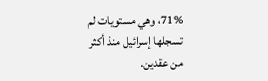71%، وهي مستويات لم تسجلها إسرائيل منذ أكثر من عقدين.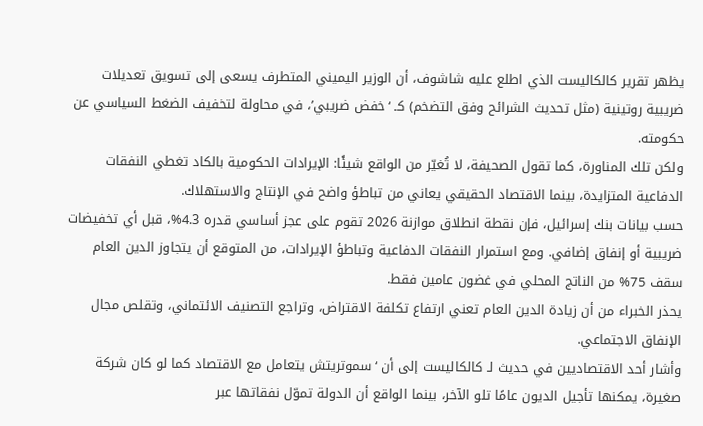يظهر تقرير كالكاليست الذي اطلع عليه شاشوف، أن الوزير اليميني المتطرف يسعى إلى تسويق تعديلات ضريبية روتينية (مثل تحديث الشرائح وفق التضخم) كـ ‘خفض ضريبي’، في محاولة لتخفيف الضغط السياسي عن حكومته.
ولكن تلك المناورة، كما تقول الصحيفة، لا تُغيّر من الواقع شيئًا: الإيرادات الحكومية بالكاد تغطي النفقات الدفاعية المتزايدة، بينما الاقتصاد الحقيقي يعاني من تباطؤ واضح في الإنتاج والاستهلاك.
حسب بيانات بنك إسرائيل، فإن نقطة انطلاق موازنة 2026 تقوم على عجز أساسي قدره 4.3%، قبل أي تخفيضات ضريبية أو إنفاق إضافي. ومع استمرار النفقات الدفاعية وتباطؤ الإيرادات، من المتوقع أن يتجاوز الدين العام سقف 75% من الناتج المحلي في غضون عامين فقط.
يحذر الخبراء من أن زيادة الدين العام تعني ارتفاع تكلفة الاقتراض، وتراجع التصنيف الائتماني، وتقلص مجال الإنفاق الاجتماعي.
وأشار أحد الاقتصاديين في حديث لـ كالكاليست إلى أن ‘سموتريتش يتعامل مع الاقتصاد كما لو كان شركة صغيرة، يمكنها تأجيل الديون عامًا تلو الآخر، بينما الواقع أن الدولة تموّل نفقاتها عبر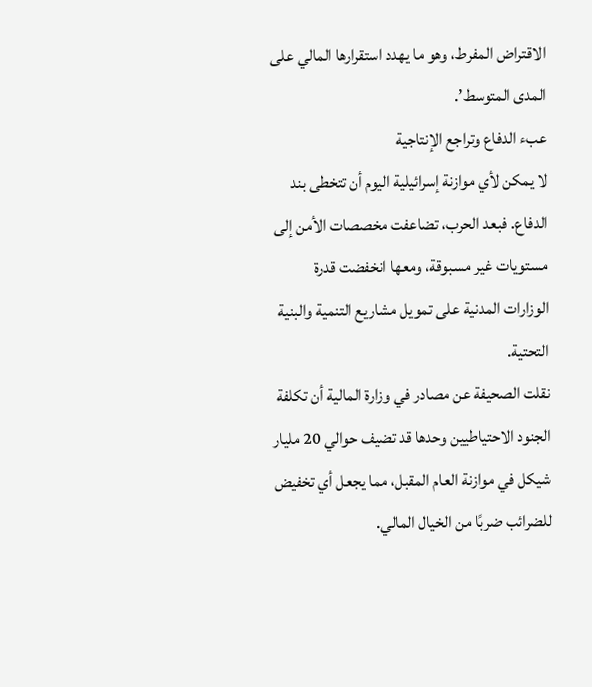الاقتراض المفرط، وهو ما يهدد استقرارها المالي على المدى المتوسط’.
عبء الدفاع وتراجع الإنتاجية
لا يمكن لأي موازنة إسرائيلية اليوم أن تتخطى بند الدفاع. فبعد الحرب، تضاعفت مخصصات الأمن إلى مستويات غير مسبوقة، ومعها انخفضت قدرة الوزارات المدنية على تمويل مشاريع التنمية والبنية التحتية.
نقلت الصحيفة عن مصادر في وزارة المالية أن تكلفة الجنود الاحتياطيين وحدها قد تضيف حوالي 20 مليار شيكل في موازنة العام المقبل، مما يجعل أي تخفيض للضرائب ضربًا من الخيال المالي.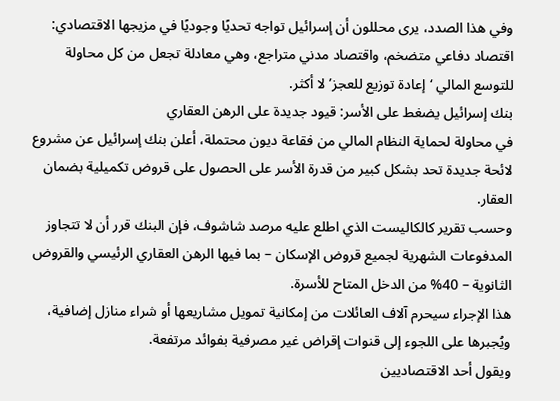وفي هذا الصدد، يرى محللون أن إسرائيل تواجه تحديًا وجوديًا في مزيجها الاقتصادي: اقتصاد دفاعي متضخم، واقتصاد مدني متراجع، وهي معادلة تجعل من كل محاولة للتوسع المالي ‘إعادة توزيع للعجز’ لا أكثر.
بنك إسرائيل يضغط على الأسر: قيود جديدة على الرهن العقاري
في محاولة لحماية النظام المالي من فقاعة ديون محتملة، أعلن بنك إسرائيل عن مشروع لائحة جديدة تحد بشكل كبير من قدرة الأسر على الحصول على قروض تكميلية بضمان العقار.
وحسب تقرير كالكاليست الذي اطلع عليه مرصد شاشوف، فإن البنك قرر أن لا تتجاوز المدفوعات الشهرية لجميع قروض الإسكان – بما فيها الرهن العقاري الرئيسي والقروض الثانوية – 40% من الدخل المتاح للأسرة.
هذا الإجراء سيحرم آلاف العائلات من إمكانية تمويل مشاريعها أو شراء منازل إضافية، ويُجبرها على اللجوء إلى قنوات إقراض غير مصرفية بفوائد مرتفعة.
ويقول أحد الاقتصاديين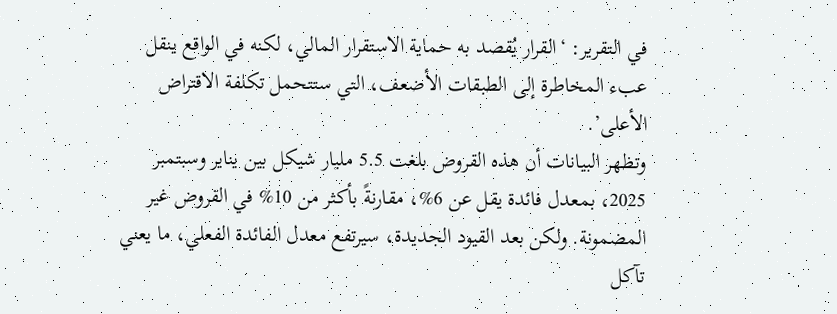في التقرير: ‘القرار يُقصد به حماية الاستقرار المالي، لكنه في الواقع ينقل عبء المخاطرة إلى الطبقات الأضعف، التي ستتحمل تكلفة الاقتراض الأعلى’.
وتظهر البيانات أن هذه القروض بلغت 5.5 مليار شيكل بين يناير وسبتمبر 2025، بمعدل فائدة يقل عن 6%، مقارنةً بأكثر من 10% في القروض غير المضمونة. ولكن بعد القيود الجديدة، سيرتفع معدل الفائدة الفعلي، ما يعني تآكل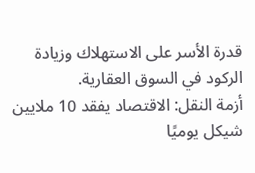قدرة الأسر على الاستهلاك وزيادة الركود في السوق العقارية.
أزمة النقل: الاقتصاد يفقد 10 ملايين شيكل يوميًا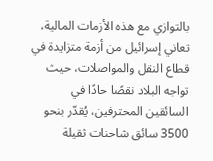بالتوازي مع هذه الأزمات المالية، تعاني إسرائيل من أزمة متزايدة في قطاع النقل والمواصلات، حيث تواجه البلاد نقصًا حادًا في السائقين المحترفين، يُقدّر بنحو 3500 سائق شاحنات ثقيلة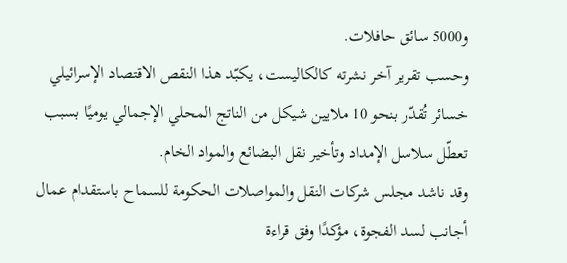و5000 سائق حافلات.
وحسب تقرير آخر نشرته كالكاليست، يكبّد هذا النقص الاقتصاد الإسرائيلي خسائر تُقدّر بنحو 10 ملايين شيكل من الناتج المحلي الإجمالي يوميًا بسبب تعطّل سلاسل الإمداد وتأخير نقل البضائع والمواد الخام.
وقد ناشد مجلس شركات النقل والمواصلات الحكومة للسماح باستقدام عمال أجانب لسد الفجوة، مؤكدًا وفق قراءة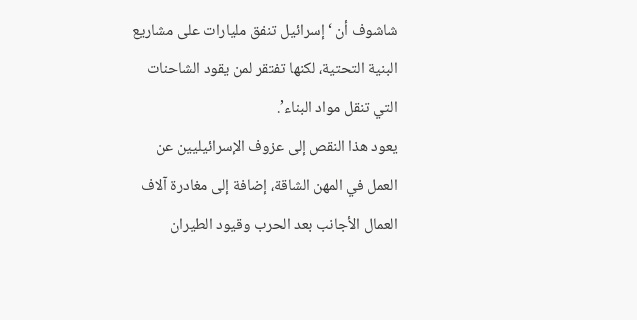شاشوف أن ‘إسرائيل تنفق مليارات على مشاريع البنية التحتية، لكنها تفتقر لمن يقود الشاحنات التي تنقل مواد البناء’.
يعود هذا النقص إلى عزوف الإسرائيليين عن العمل في المهن الشاقة، إضافة إلى مغادرة آلاف العمال الأجانب بعد الحرب وقيود الطيران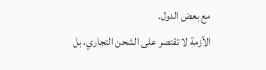مع بعض الدول.
الأزمة لا تقتصر على الشحن التجاري، بل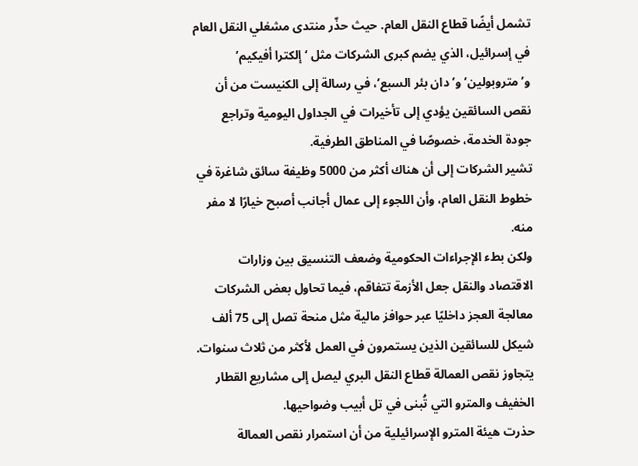تشمل أيضًا قطاع النقل العام. حيث حذّر منتدى مشغلي النقل العام في إسرائيل، الذي يضم كبرى الشركات مثل ‘إلكترا أفيكيم’ و’متروبولين’ و’دان بئر السبع’، في رسالة إلى الكنيست من أن نقص السائقين يؤدي إلى تأخيرات في الجداول اليومية وتراجع جودة الخدمة، خصوصًا في المناطق الطرفية.
تشير الشركات إلى أن هناك أكثر من 5000 وظيفة سائق شاغرة في خطوط النقل العام، وأن اللجوء إلى عمال أجانب أصبح خيارًا لا مفر منه.
ولكن بطء الإجراءات الحكومية وضعف التنسيق بين وزارات الاقتصاد والنقل جعل الأزمة تتفاقم، فيما تحاول بعض الشركات معالجة العجز داخليًا عبر حوافز مالية مثل منحة تصل إلى 75 ألف شيكل للسائقين الذين يستمرون في العمل لأكثر من ثلاث سنوات.
يتجاوز نقص العمالة قطاع النقل البري ليصل إلى مشاريع القطار الخفيف والمترو التي تُبنى في تل أبيب وضواحيها.
حذرت هيئة المترو الإسرائيلية من أن استمرار نقص العمالة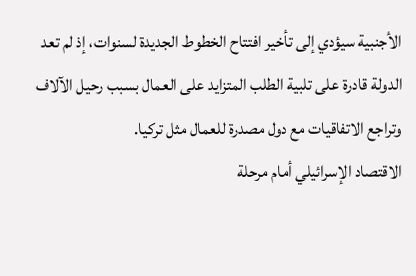الأجنبية سيؤدي إلى تأخير افتتاح الخطوط الجديدة لسنوات، إذ لم تعد الدولة قادرة على تلبية الطلب المتزايد على العمال بسبب رحيل الآلاف وتراجع الاتفاقيات مع دول مصدرة للعمال مثل تركيا.
الاقتصاد الإسرائيلي أمام مرحلة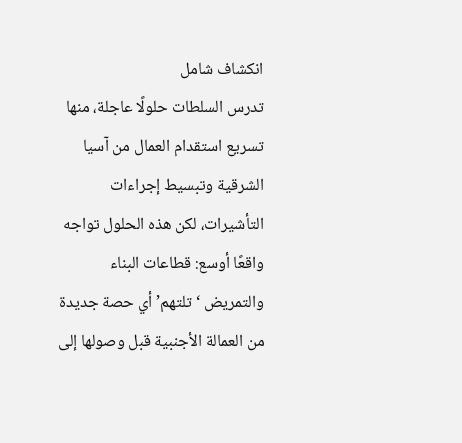انكشاف شامل
تدرس السلطات حلولًا عاجلة، منها تسريع استقدام العمال من آسيا الشرقية وتبسيط إجراءات التأشيرات، لكن هذه الحلول تواجه واقعًا أوسع: قطاعات البناء والتمريض ‘تلتهم’ أي حصة جديدة من العمالة الأجنبية قبل وصولها إلى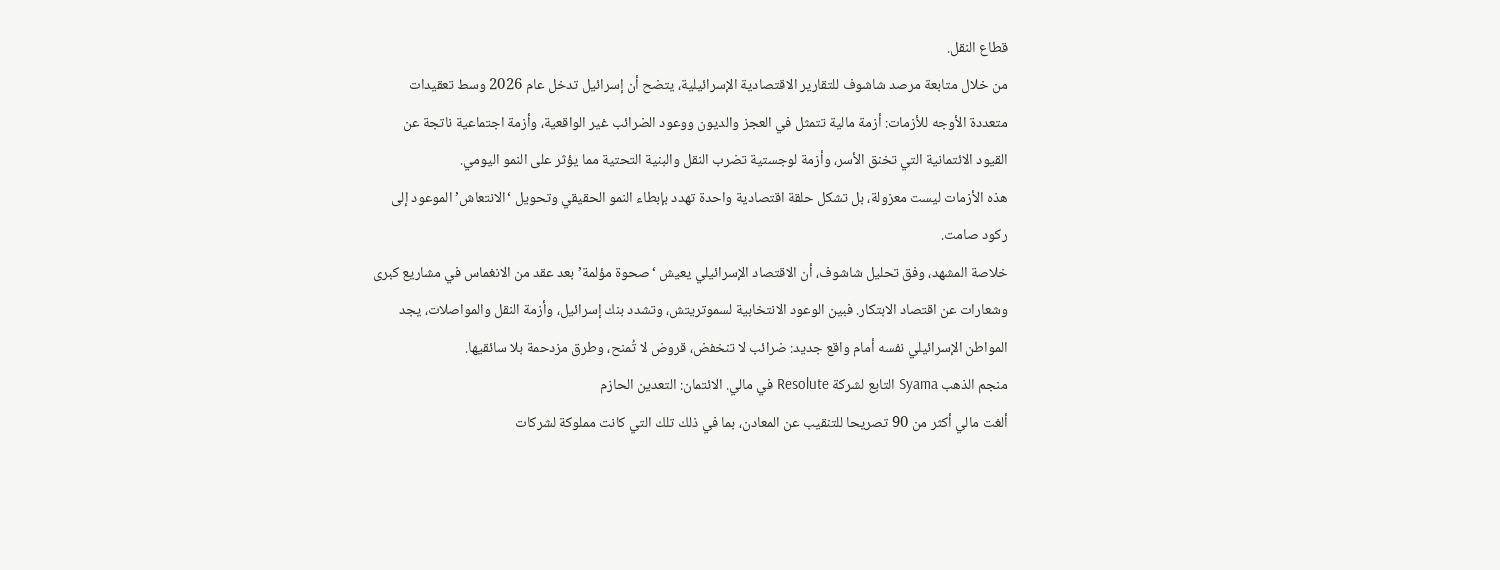قطاع النقل.
من خلال متابعة مرصد شاشوف للتقارير الاقتصادية الإسرائيلية، يتضح أن إسرائيل تدخل عام 2026 وسط تعقيدات متعددة الأوجه للأزمات: أزمة مالية تتمثل في العجز والديون ووعود الضرائب غير الواقعية، وأزمة اجتماعية ناتجة عن القيود الائتمانية التي تخنق الأسر، وأزمة لوجستية تضرب النقل والبنية التحتية مما يؤثر على النمو اليومي.
هذه الأزمات ليست معزولة، بل تشكل حلقة اقتصادية واحدة تهدد بإبطاء النمو الحقيقي وتحويل ‘الانتعاش’ الموعود إلى ركود صامت.
خلاصة المشهد، وفق تحليل شاشوف، أن الاقتصاد الإسرائيلي يعيش ‘صحوة مؤلمة’ بعد عقد من الانغماس في مشاريع كبرى وشعارات عن اقتصاد الابتكار. فبين الوعود الانتخابية لسموتريتش، وتشدد بنك إسرائيل، وأزمة النقل والمواصلات، يجد المواطن الإسرائيلي نفسه أمام واقع جديد: ضرائب لا تنخفض، قروض لا تُمنح، وطرق مزدحمة بلا سائقيها.
منجم الذهب Syama التابع لشركة Resolute في مالي. الائتمان: التعدين الحازم
ألغت مالي أكثر من 90 تصريحا للتنقيب عن المعادن، بما في ذلك تلك التي كانت مملوكة لشركات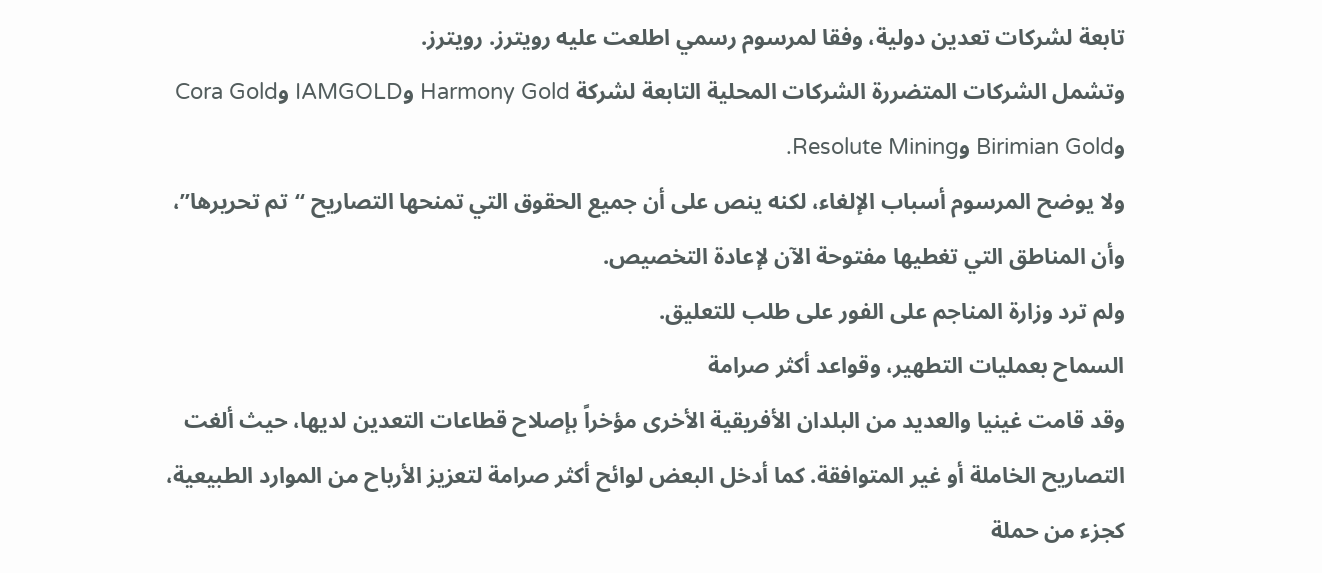تابعة لشركات تعدين دولية، وفقا لمرسوم رسمي اطلعت عليه رويترز. رويترز.
وتشمل الشركات المتضررة الشركات المحلية التابعة لشركة Harmony Gold وIAMGOLD وCora Gold وBirimian Gold وResolute Mining.
ولا يوضح المرسوم أسباب الإلغاء، لكنه ينص على أن جميع الحقوق التي تمنحها التصاريح “تم تحريرها”، وأن المناطق التي تغطيها مفتوحة الآن لإعادة التخصيص.
ولم ترد وزارة المناجم على الفور على طلب للتعليق.
السماح بعمليات التطهير، وقواعد أكثر صرامة
وقد قامت غينيا والعديد من البلدان الأفريقية الأخرى مؤخراً بإصلاح قطاعات التعدين لديها، حيث ألغت التصاريح الخاملة أو غير المتوافقة. كما أدخل البعض لوائح أكثر صرامة لتعزيز الأرباح من الموارد الطبيعية، كجزء من حملة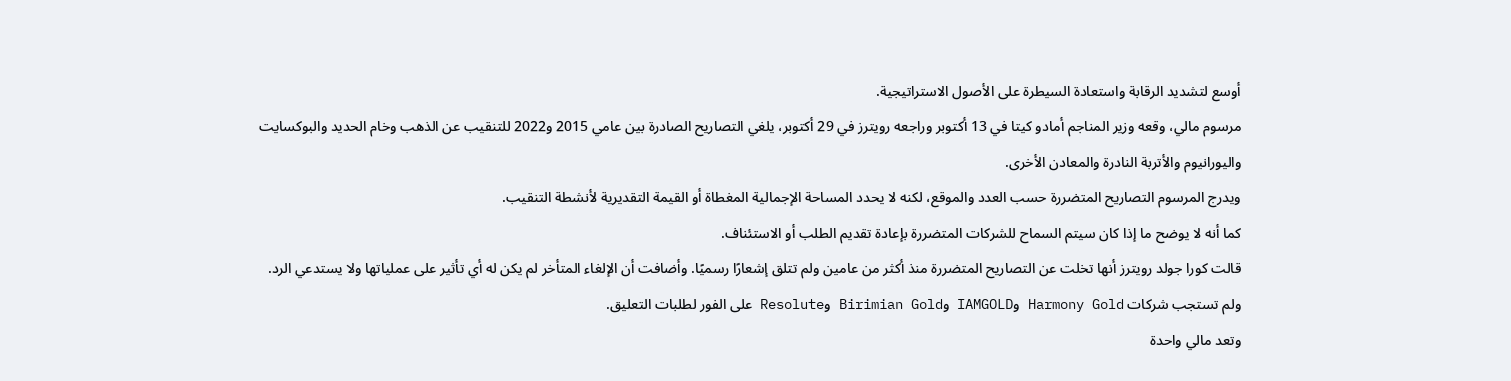أوسع لتشديد الرقابة واستعادة السيطرة على الأصول الاستراتيجية.
مرسوم مالي، وقعه وزير المناجم أمادو كيتا في 13 أكتوبر وراجعه رويترز في 29 أكتوبر، يلغي التصاريح الصادرة بين عامي 2015 و2022 للتنقيب عن الذهب وخام الحديد والبوكسايت واليورانيوم والأتربة النادرة والمعادن الأخرى.
ويدرج المرسوم التصاريح المتضررة حسب العدد والموقع، لكنه لا يحدد المساحة الإجمالية المغطاة أو القيمة التقديرية لأنشطة التنقيب.
كما أنه لا يوضح ما إذا كان سيتم السماح للشركات المتضررة بإعادة تقديم الطلب أو الاستئناف.
قالت كورا جولد رويترز أنها تخلت عن التصاريح المتضررة منذ أكثر من عامين ولم تتلق إشعارًا رسميًا. وأضافت أن الإلغاء المتأخر لم يكن له أي تأثير على عملياتها ولا يستدعي الرد.
ولم تستجب شركات Harmony Gold وIAMGOLD وBirimian Gold وResolute على الفور لطلبات التعليق.
وتعد مالي واحدة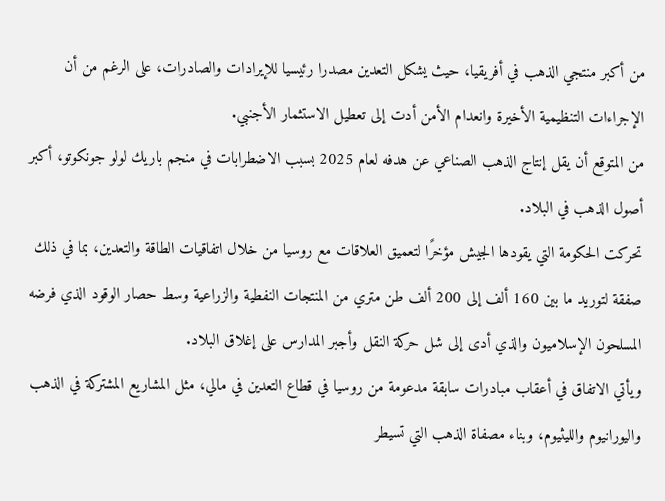من أكبر منتجي الذهب في أفريقيا، حيث يشكل التعدين مصدرا رئيسيا للإيرادات والصادرات، على الرغم من أن الإجراءات التنظيمية الأخيرة وانعدام الأمن أدت إلى تعطيل الاستثمار الأجنبي.
من المتوقع أن يقل إنتاج الذهب الصناعي عن هدفه لعام 2025 بسبب الاضطرابات في منجم باريك لولو جونكوتو، أكبر أصول الذهب في البلاد.
تحركت الحكومة التي يقودها الجيش مؤخرًا لتعميق العلاقات مع روسيا من خلال اتفاقيات الطاقة والتعدين، بما في ذلك صفقة لتوريد ما بين 160 ألف إلى 200 ألف طن متري من المنتجات النفطية والزراعية وسط حصار الوقود الذي فرضه المسلحون الإسلاميون والذي أدى إلى شل حركة النقل وأجبر المدارس على إغلاق البلاد.
ويأتي الاتفاق في أعقاب مبادرات سابقة مدعومة من روسيا في قطاع التعدين في مالي، مثل المشاريع المشتركة في الذهب واليورانيوم والليثيوم، وبناء مصفاة الذهب التي تسيطر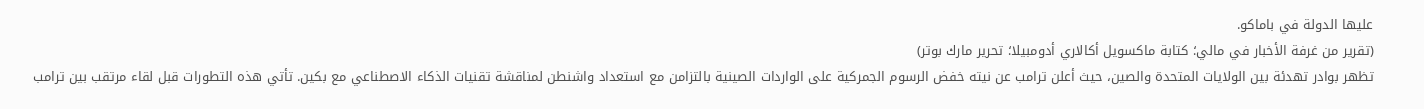عليها الدولة في باماكو.
(تقرير من غرفة الأخبار في مالي؛ كتابة ماكسويل أكالاري أدومبيلا؛ تحرير مارك بوتر)
تظهر بوادر تهدئة بين الولايات المتحدة والصين، حيث أعلن ترامب عن نيته خفض الرسوم الجمركية على الواردات الصينية بالتزامن مع استعداد واشنطن لمناقشة تقنيات الذكاء الاصطناعي مع بكين. تأتي هذه التطورات قبل لقاء مرتقب بين ترامب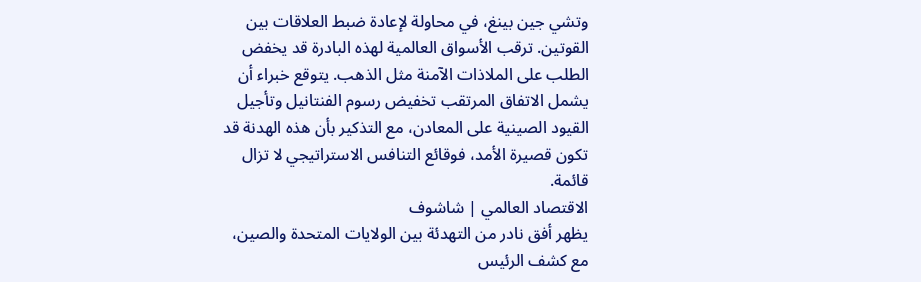وتشي جين بينغ، في محاولة لإعادة ضبط العلاقات بين القوتين. ترقب الأسواق العالمية لهذه البادرة قد يخفض الطلب على الملاذات الآمنة مثل الذهب. يتوقع خبراء أن يشمل الاتفاق المرتقب تخفيض رسوم الفنتانيل وتأجيل القيود الصينية على المعادن، مع التذكير بأن هذه الهدنة قد تكون قصيرة الأمد، فوقائع التنافس الاستراتيجي لا تزال قائمة.
الاقتصاد العالمي | شاشوف
يظهر أفق نادر من التهدئة بين الولايات المتحدة والصين، مع كشف الرئيس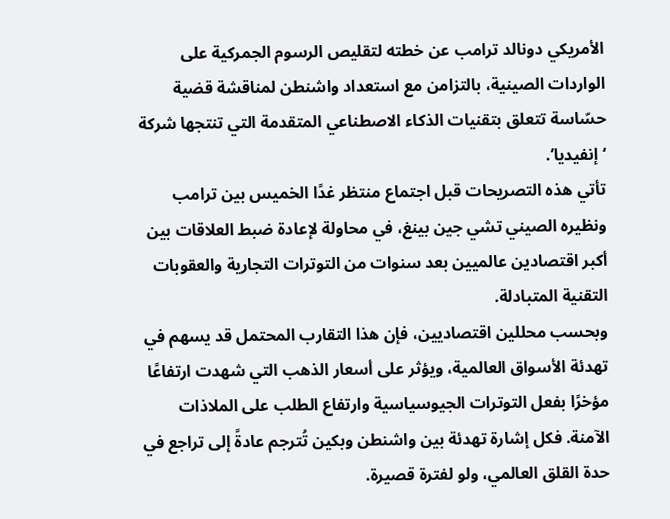الأمريكي دونالد ترامب عن خطته لتقليص الرسوم الجمركية على الواردات الصينية، بالتزامن مع استعداد واشنطن لمناقشة قضية حسّاسة تتعلق بتقنيات الذكاء الاصطناعي المتقدمة التي تنتجها شركة ‘إنفيديا’.
تأتي هذه التصريحات قبل اجتماع منتظر غدًا الخميس بين ترامب ونظيره الصيني تشي جين بينغ، في محاولة لإعادة ضبط العلاقات بين أكبر اقتصادين عالميين بعد سنوات من التوترات التجارية والعقوبات التقنية المتبادلة.
وبحسب محللين اقتصاديين، فإن هذا التقارب المحتمل قد يسهم في تهدئة الأسواق العالمية، ويؤثر على أسعار الذهب التي شهدت ارتفاعًا مؤخرًا بفعل التوترات الجيوسياسية وارتفاع الطلب على الملاذات الآمنة. فكل إشارة تهدئة بين واشنطن وبكين تُترجم عادةً إلى تراجع في حدة القلق العالمي، ولو لفترة قصيرة.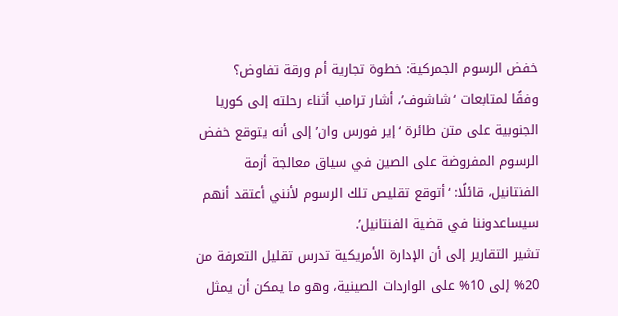خفض الرسوم الجمركية: خطوة تجارية أم ورقة تفاوض؟
وفقًا لمتابعات ‘شاشوف’، أشار ترامب أثناء رحلته إلى كوريا الجنوبية على متن طائرة ‘إير فورس وان’ إلى أنه يتوقع خفض الرسوم المفروضة على الصين في سياق معالجة أزمة الفنتانيل، قائلًا: ‘أتوقع تقليص تلك الرسوم لأنني أعتقد أنهم سيساعدوننا في قضية الفنتانيل’.
تشير التقارير إلى أن الإدارة الأمريكية تدرس تقليل التعرفة من 20% إلى 10% على الواردات الصينية، وهو ما يمكن أن يمثل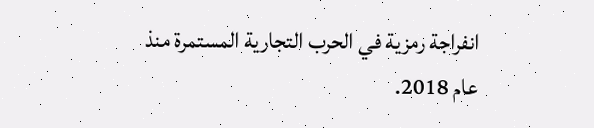انفراجة رمزية في الحرب التجارية المستمرة منذ عام 2018.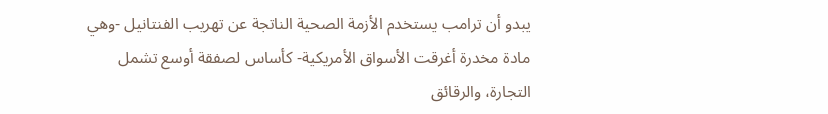يبدو أن ترامب يستخدم الأزمة الصحية الناتجة عن تهريب الفنتانيل -وهي مادة مخدرة أغرقت الأسواق الأمريكية- كأساس لصفقة أوسع تشمل التجارة، والرقائق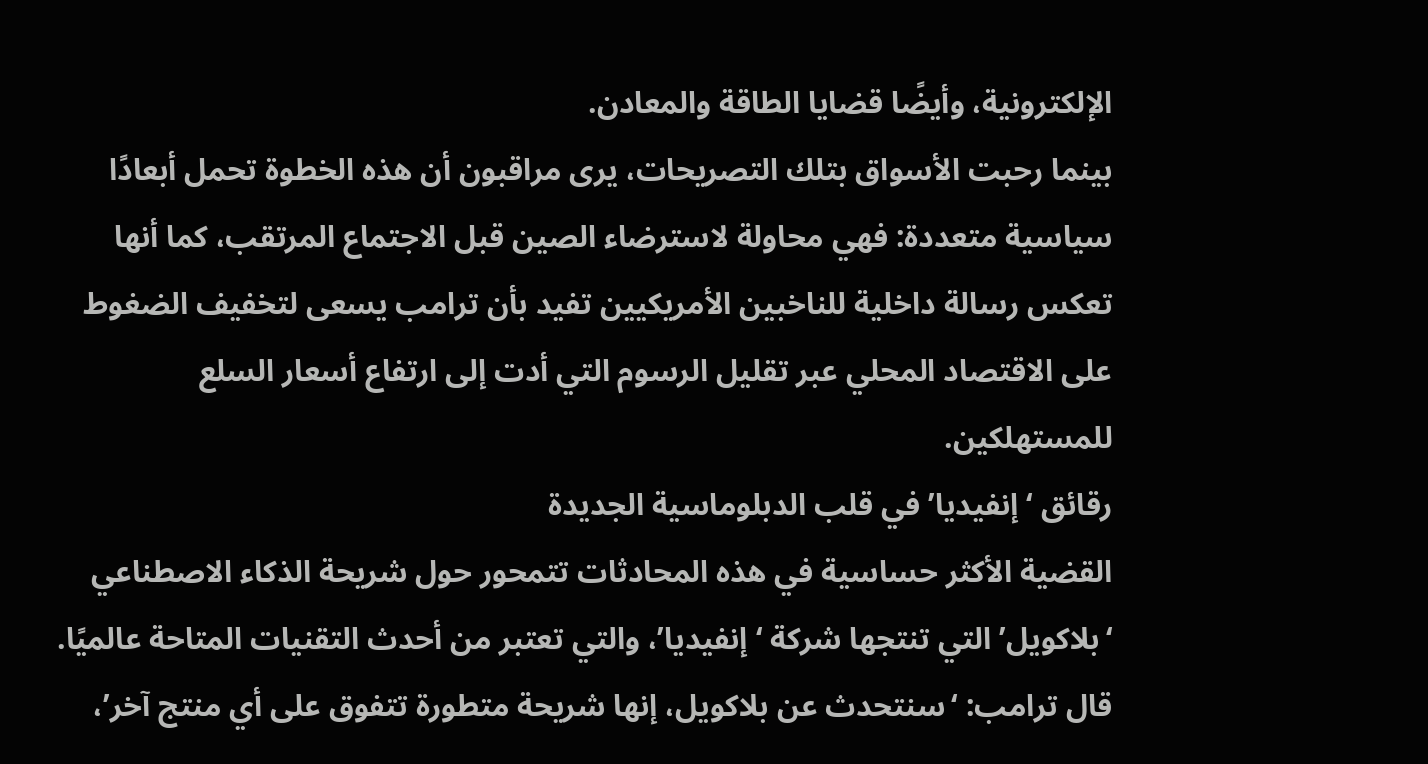الإلكترونية، وأيضًا قضايا الطاقة والمعادن.
بينما رحبت الأسواق بتلك التصريحات، يرى مراقبون أن هذه الخطوة تحمل أبعادًا سياسية متعددة: فهي محاولة لاسترضاء الصين قبل الاجتماع المرتقب، كما أنها تعكس رسالة داخلية للناخبين الأمريكيين تفيد بأن ترامب يسعى لتخفيف الضغوط على الاقتصاد المحلي عبر تقليل الرسوم التي أدت إلى ارتفاع أسعار السلع للمستهلكين.
رقائق ‘إنفيديا’ في قلب الدبلوماسية الجديدة
القضية الأكثر حساسية في هذه المحادثات تتمحور حول شريحة الذكاء الاصطناعي ‘بلاكويل’ التي تنتجها شركة ‘إنفيديا’، والتي تعتبر من أحدث التقنيات المتاحة عالميًا.
قال ترامب: ‘سنتحدث عن بلاكويل، إنها شريحة متطورة تتفوق على أي منتج آخر’،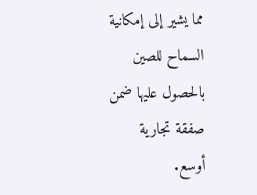مما يشير إلى إمكانية السماح للصين بالحصول عليها ضمن صفقة تجارية أوسع.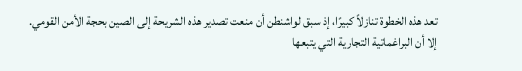تعد هذه الخطوة تنازلاً كبيرًا، إذ سبق لواشنطن أن منعت تصدير هذه الشريحة إلى الصين بحجة الأمن القومي. إلا أن البراغماتية التجارية التي يتبعها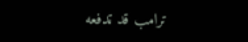ترامب قد تدفعه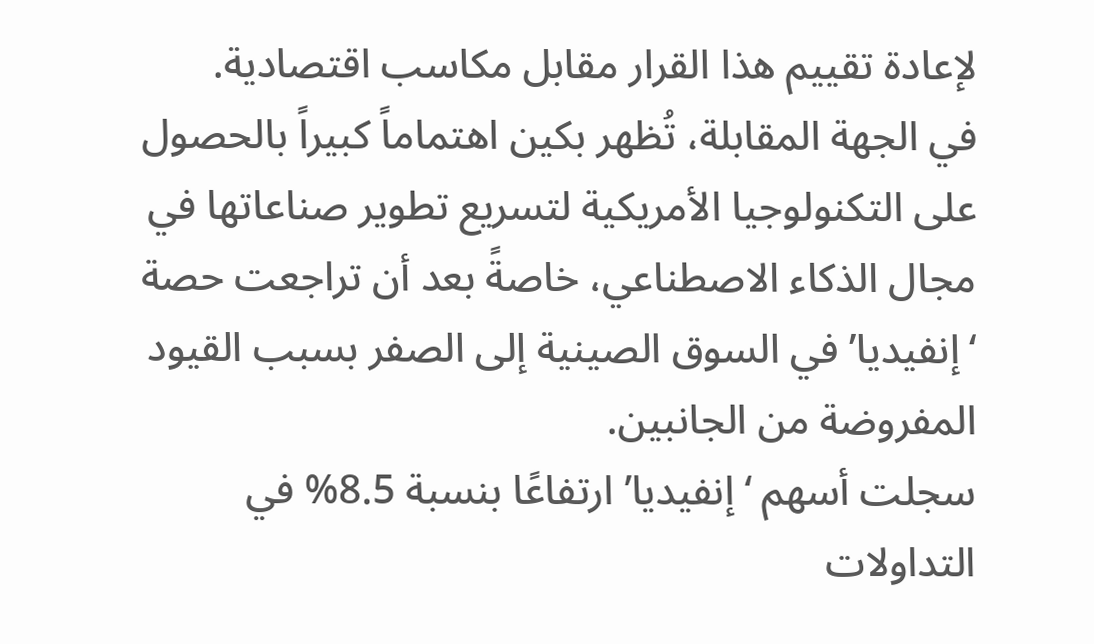لإعادة تقييم هذا القرار مقابل مكاسب اقتصادية.
في الجهة المقابلة، تُظهر بكين اهتماماً كبيراً بالحصول على التكنولوجيا الأمريكية لتسريع تطوير صناعاتها في مجال الذكاء الاصطناعي، خاصةً بعد أن تراجعت حصة ‘إنفيديا’ في السوق الصينية إلى الصفر بسبب القيود المفروضة من الجانبين.
سجلت أسهم ‘إنفيديا’ ارتفاعًا بنسبة 8.5% في التداولات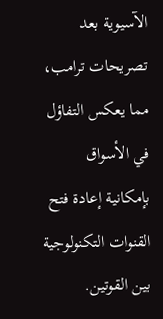الآسيوية بعد تصريحات ترامب، مما يعكس التفاؤل في الأسواق بإمكانية إعادة فتح القنوات التكنولوجية بين القوتين.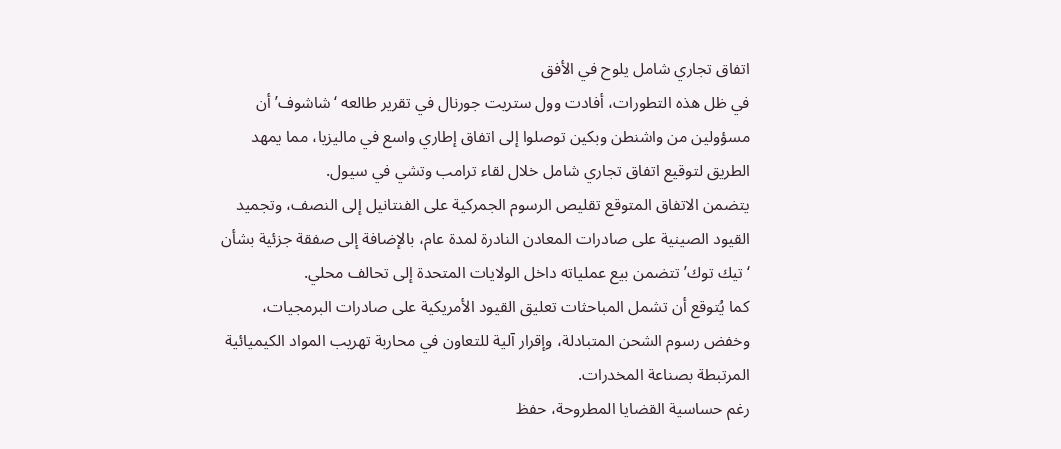اتفاق تجاري شامل يلوح في الأفق
في ظل هذه التطورات، أفادت وول ستريت جورنال في تقرير طالعه ‘شاشوف’ أن مسؤولين من واشنطن وبكين توصلوا إلى اتفاق إطاري واسع في ماليزيا، مما يمهد الطريق لتوقيع اتفاق تجاري شامل خلال لقاء ترامب وتشي في سيول.
يتضمن الاتفاق المتوقع تقليص الرسوم الجمركية على الفنتانيل إلى النصف، وتجميد القيود الصينية على صادرات المعادن النادرة لمدة عام، بالإضافة إلى صفقة جزئية بشأن ‘تيك توك’ تتضمن بيع عملياته داخل الولايات المتحدة إلى تحالف محلي.
كما يُتوقع أن تشمل المباحثات تعليق القيود الأمريكية على صادرات البرمجيات، وخفض رسوم الشحن المتبادلة، وإقرار آلية للتعاون في محاربة تهريب المواد الكيميائية المرتبطة بصناعة المخدرات.
رغم حساسية القضايا المطروحة، حفظ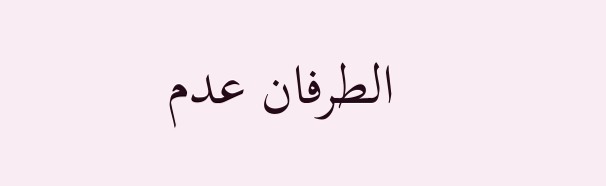الطرفان عدم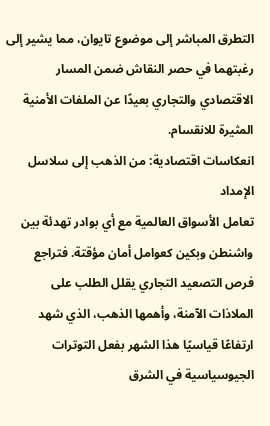التطرق المباشر إلى موضوع تايوان، مما يشير إلى رغبتهما في حصر النقاش ضمن المسار الاقتصادي والتجاري بعيدًا عن الملفات الأمنية المثيرة للانقسام.
انعكاسات اقتصادية: من الذهب إلى سلاسل الإمداد
تعامل الأسواق العالمية مع أي بوادر تهدئة بين واشنطن وبكين كعوامل أمان مؤقتة. فتراجع فرص التصعيد التجاري يقلل الطلب على الملاذات الآمنة، وأهمها الذهب، الذي شهد ارتفاعًا قياسيًا هذا الشهر بفعل التوترات الجيوسياسية في الشرق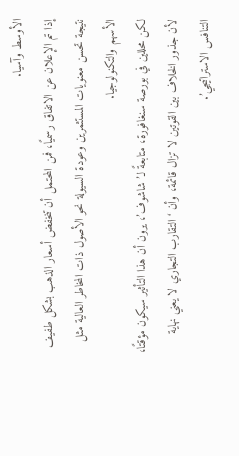الأوسط وآسيا.
إذا تم الإعلان عن الاتفاق رسميًا، فمن المحتمل أن تنخفض أسعار الذهب بشكل طفيف نتيجة تحسن معنويات المستثمرين وعودة السيولة نحو الأصول ذات المخاطر العالية مثل الأسهم والتكنولوجيا.
لكن محللين في بورصة سنغافورة، متابعةً لـ’شاشوف’، يرون أن هذا التأثير سيكون مؤقتًا، لأن جذور الخلاف بين القوتين لا تزال قائمة، وأن ‘التقارب التجاري لا يعني نهاية التنافس الاستراتيجي’.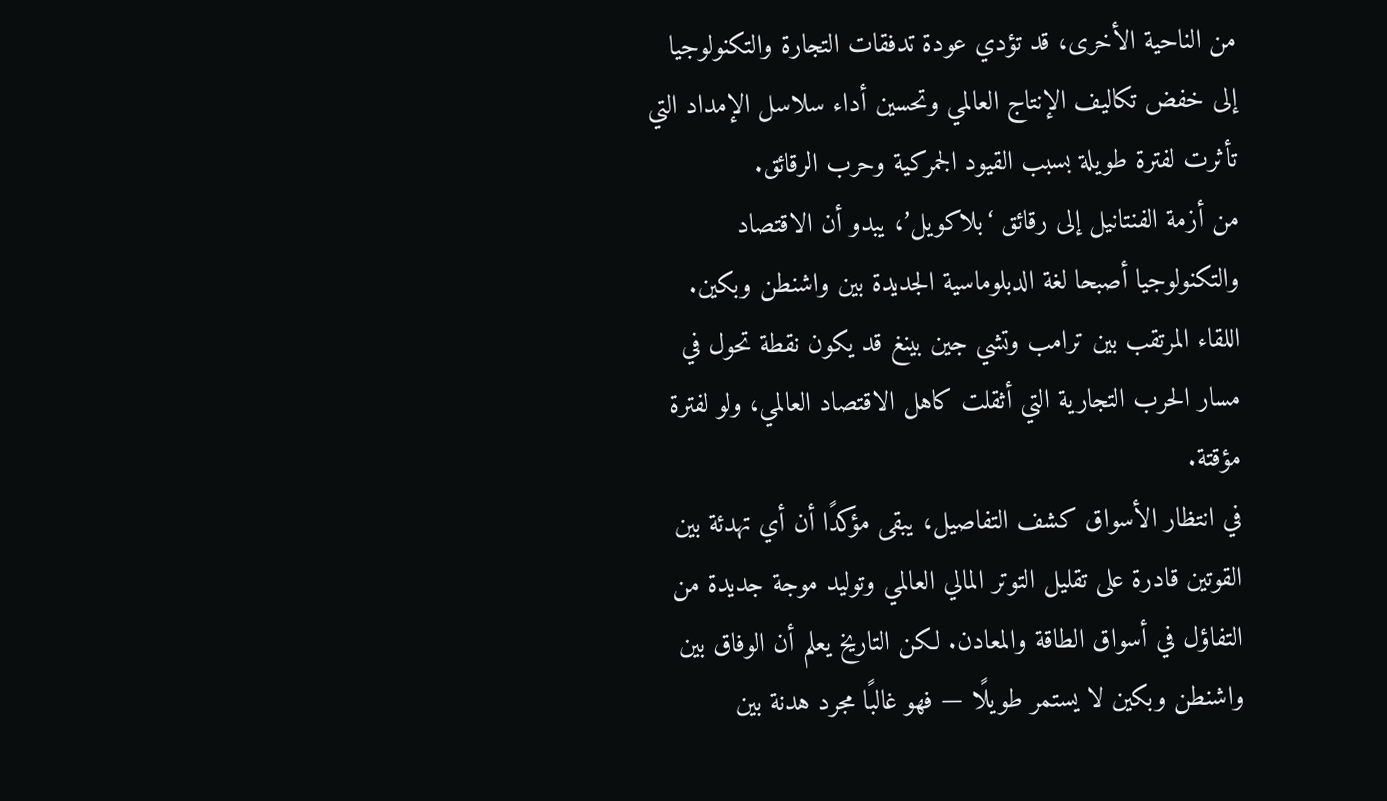من الناحية الأخرى، قد تؤدي عودة تدفقات التجارة والتكنولوجيا إلى خفض تكاليف الإنتاج العالمي وتحسين أداء سلاسل الإمداد التي تأثرت لفترة طويلة بسبب القيود الجمركية وحرب الرقائق.
من أزمة الفنتانيل إلى رقائق ‘بلاكويل’، يبدو أن الاقتصاد والتكنولوجيا أصبحا لغة الدبلوماسية الجديدة بين واشنطن وبكين. اللقاء المرتقب بين ترامب وتشي جين بينغ قد يكون نقطة تحول في مسار الحرب التجارية التي أثقلت كاهل الاقتصاد العالمي، ولو لفترة مؤقتة.
في انتظار الأسواق كشف التفاصيل، يبقى مؤكدًا أن أي تهدئة بين القوتين قادرة على تقليل التوتر المالي العالمي وتوليد موجة جديدة من التفاؤل في أسواق الطاقة والمعادن. لكن التاريخ يعلم أن الوفاق بين واشنطن وبكين لا يستمر طويلًا — فهو غالبًا مجرد هدنة بين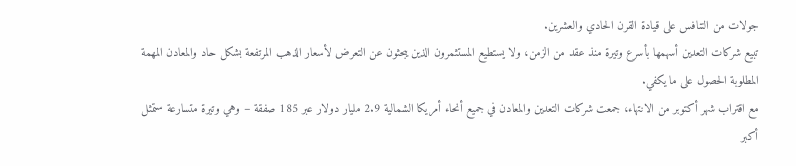جولات من التنافس على قيادة القرن الحادي والعشرين.
تبيع شركات التعدين أسهمها بأسرع وتيرة منذ عقد من الزمن، ولا يستطيع المستثمرون الذين يبحثون عن التعرض لأسعار الذهب المرتفعة بشكل حاد والمعادن المهمة المطلوبة الحصول على ما يكفي.
مع اقتراب شهر أكتوبر من الانتهاء، جمعت شركات التعدين والمعادن في جميع أنحاء أمريكا الشمالية 2.9 مليار دولار عبر 185 صفقة – وهي وتيرة متسارعة ستمثل أكبر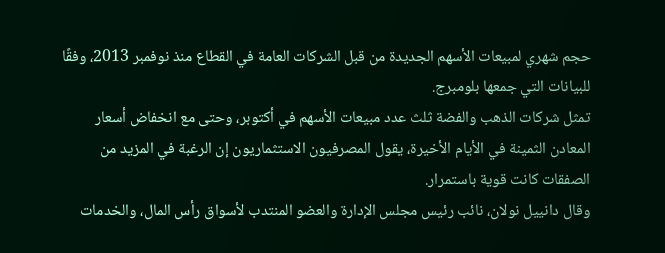حجم شهري لمبيعات الأسهم الجديدة من قبل الشركات العامة في القطاع منذ نوفمبر 2013، وفقًا للبيانات التي جمعها بلومبرج.
تمثل شركات الذهب والفضة ثلث عدد مبيعات الأسهم في أكتوبر، وحتى مع انخفاض أسعار المعادن الثمينة في الأيام الأخيرة، يقول المصرفيون الاستثماريون إن الرغبة في المزيد من الصفقات كانت قوية باستمرار.
وقال دانييل نولان، نائب رئيس مجلس الإدارة والعضو المنتدب لأسواق رأس المال، والخدمات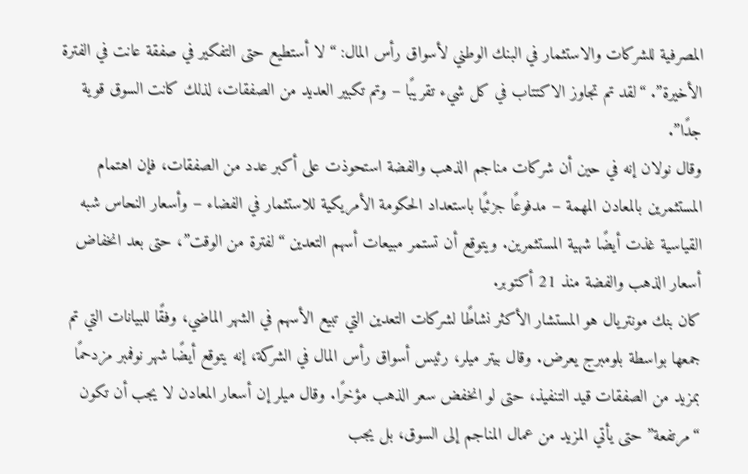المصرفية للشركات والاستثمار في البنك الوطني لأسواق رأس المال: “لا أستطيع حتى التفكير في صفقة عانت في الفترة الأخيرة”. “لقد تم تجاوز الاكتتاب في كل شيء تقريبًا – وتم تكبير العديد من الصفقات، لذلك كانت السوق قوية جدًا”.
وقال نولان إنه في حين أن شركات مناجم الذهب والفضة استحوذت على أكبر عدد من الصفقات، فإن اهتمام المستثمرين بالمعادن المهمة – مدفوعًا جزئيًا باستعداد الحكومة الأمريكية للاستثمار في الفضاء – وأسعار النحاس شبه القياسية غذت أيضًا شهية المستثمرين. ويتوقع أن تستمر مبيعات أسهم التعدين “لفترة من الوقت”، حتى بعد انخفاض أسعار الذهب والفضة منذ 21 أكتوبر.
كان بنك مونتريال هو المستشار الأكثر نشاطًا لشركات التعدين التي تبيع الأسهم في الشهر الماضي، وفقًا للبيانات التي تم جمعها بواسطة بلومبرج يعرض. وقال بيتر ميلر، رئيس أسواق رأس المال في الشركة، إنه يتوقع أيضًا شهر نوفمبر مزدحمًا بمزيد من الصفقات قيد التنفيذ، حتى لو انخفض سعر الذهب مؤخرًا. وقال ميلر إن أسعار المعادن لا يجب أن تكون “مرتفعة” حتى يأتي المزيد من عمال المناجم إلى السوق، بل يجب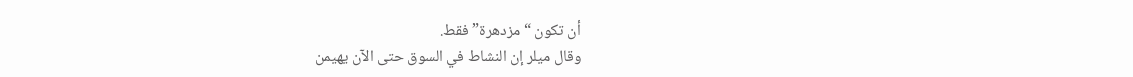أن تكون “مزدهرة” فقط.
وقال ميلر إن النشاط في السوق حتى الآن يهيمن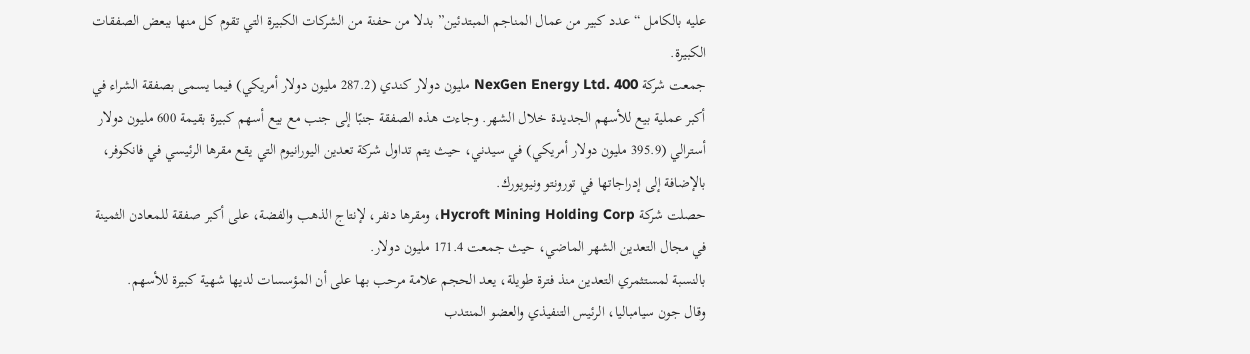عليه بالكامل “عدد كبير من عمال المناجم المبتدئين” بدلا من حفنة من الشركات الكبيرة التي تقوم كل منها ببعض الصفقات الكبيرة.
جمعت شركة NexGen Energy Ltd. 400 مليون دولار كندي (287.2 مليون دولار أمريكي) فيما يسمى بصفقة الشراء في أكبر عملية بيع للأسهم الجديدة خلال الشهر. وجاءت هذه الصفقة جنبًا إلى جنب مع بيع أسهم كبيرة بقيمة 600 مليون دولار أسترالي (395.9 مليون دولار أمريكي) في سيدني، حيث يتم تداول شركة تعدين اليورانيوم التي يقع مقرها الرئيسي في فانكوفر، بالإضافة إلى إدراجاتها في تورونتو ونيويورك.
حصلت شركة Hycroft Mining Holding Corp، ومقرها دنفر، لإنتاج الذهب والفضة، على أكبر صفقة للمعادن الثمينة في مجال التعدين الشهر الماضي، حيث جمعت 171.4 مليون دولار.
بالنسبة لمستثمري التعدين منذ فترة طويلة، يعد الحجم علامة مرحب بها على أن المؤسسات لديها شهية كبيرة للأسهم.
وقال جون سيامباليا، الرئيس التنفيذي والعضو المنتدب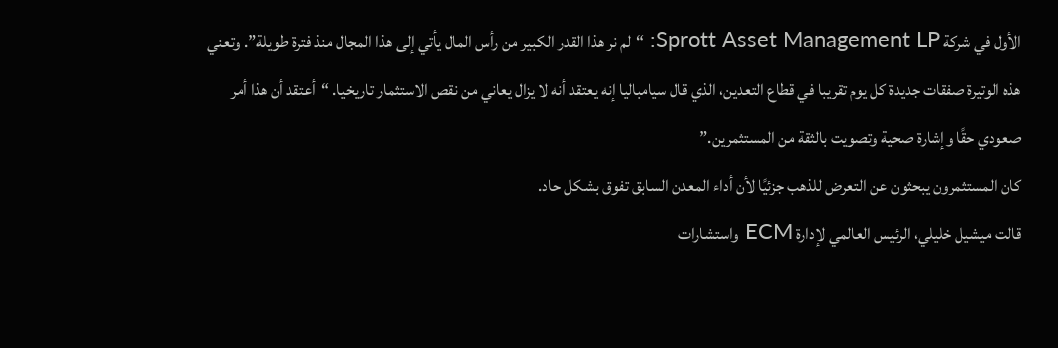الأول في شركة Sprott Asset Management LP: “لم نر هذا القدر الكبير من رأس المال يأتي إلى هذا المجال منذ فترة طويلة”. وتعني هذه الوتيرة صفقات جديدة كل يوم تقريبا في قطاع التعدين، الذي قال سيامباليا إنه يعتقد أنه لا يزال يعاني من نقص الاستثمار تاريخيا. “أعتقد أن هذا أمر صعودي حقًا وإشارة صحية وتصويت بالثقة من المستثمرين.”
كان المستثمرون يبحثون عن التعرض للذهب جزئيًا لأن أداء المعدن السابق تفوق بشكل حاد.
قالت ميشيل خليلي، الرئيس العالمي لإدارة ECM واستشارات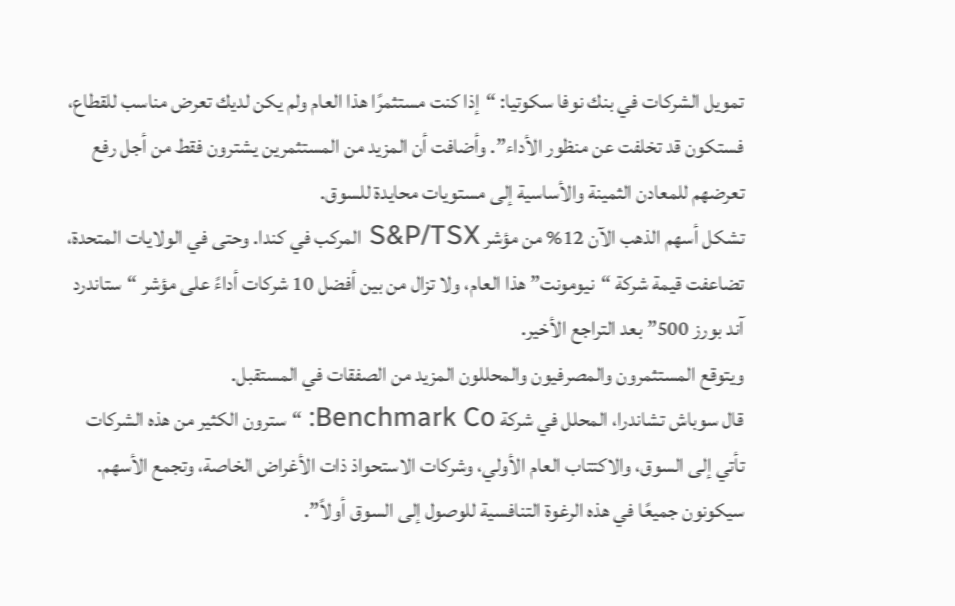تمويل الشركات في بنك نوفا سكوتيا: “إذا كنت مستثمرًا هذا العام ولم يكن لديك تعرض مناسب للقطاع، فستكون قد تخلفت عن منظور الأداء”. وأضافت أن المزيد من المستثمرين يشترون فقط من أجل رفع تعرضهم للمعادن الثمينة والأساسية إلى مستويات محايدة للسوق.
تشكل أسهم الذهب الآن 12% من مؤشر S&P/TSX المركب في كندا. وحتى في الولايات المتحدة، تضاعفت قيمة شركة “نيومونت” هذا العام، ولا تزال من بين أفضل 10 شركات أداءً على مؤشر “ستاندرد آند بورز 500” بعد التراجع الأخير.
ويتوقع المستثمرون والمصرفيون والمحللون المزيد من الصفقات في المستقبل.
قال سوباش تشاندرا، المحلل في شركة Benchmark Co: “سترون الكثير من هذه الشركات تأتي إلى السوق، والاكتتاب العام الأولي، وشركات الاستحواذ ذات الأغراض الخاصة، وتجمع الأسهم. سيكونون جميعًا في هذه الرغوة التنافسية للوصول إلى السوق أولاً”.